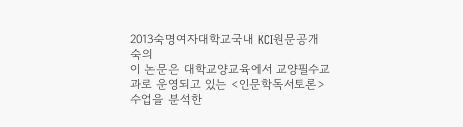2013숙명여자대학교국내 KCI원문공개
숙의
이 논문은 대학교양교육에서 교양필수교과로 운영되고 있는 <인문학독서토론> 수업을 분석한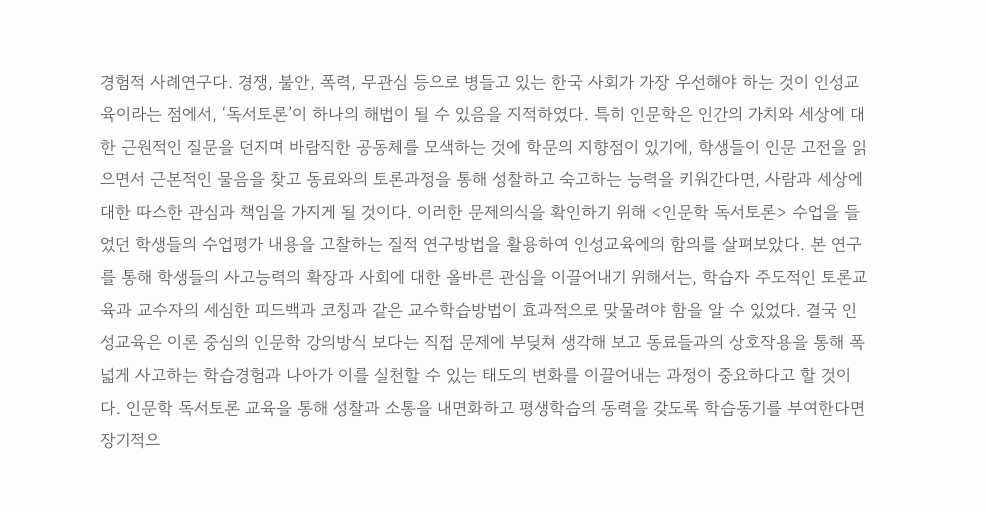경험적 사례연구다. 경쟁, 불안, 폭력, 무관심 등으로 병들고 있는 한국 사회가 가장 우선해야 하는 것이 인성교육이라는 점에서, ‘독서토론’이 하나의 해법이 될 수 있음을 지적하였다. 특히 인문학은 인간의 가치와 세상에 대한 근원적인 질문을 던지며 바람직한 공동체를 모색하는 것에 학문의 지향점이 있기에, 학생들이 인문 고전을 읽으면서 근본적인 물음을 찾고 동료와의 토론과정을 통해 성찰하고 숙고하는 능력을 키워간다면, 사람과 세상에 대한 따스한 관심과 책임을 가지게 될 것이다. 이러한 문제의식을 확인하기 위해 <인문학 독서토론> 수업을 들었던 학생들의 수업평가 내용을 고찰하는 질적 연구방법을 활용하여 인성교육에의 함의를 살펴보았다. 본 연구를 통해 학생들의 사고능력의 확장과 사회에 대한 올바른 관심을 이끌어내기 위해서는, 학습자 주도적인 토론교육과 교수자의 세심한 피드백과 코칭과 같은 교수학습방법이 효과적으로 맞물려야 함을 알 수 있었다. 결국 인성교육은 이론 중심의 인문학 강의방식 보다는 직접 문제에 부딪쳐 생각해 보고 동료들과의 상호작용을 통해 폭넓게 사고하는 학습경험과 나아가 이를 실천할 수 있는 태도의 변화를 이끌어내는 과정이 중요하다고 할 것이다. 인문학 독서토론 교육을 통해 성찰과 소통을 내면화하고 평생학습의 동력을 갖도록 학습동기를 부여한다면 장기적으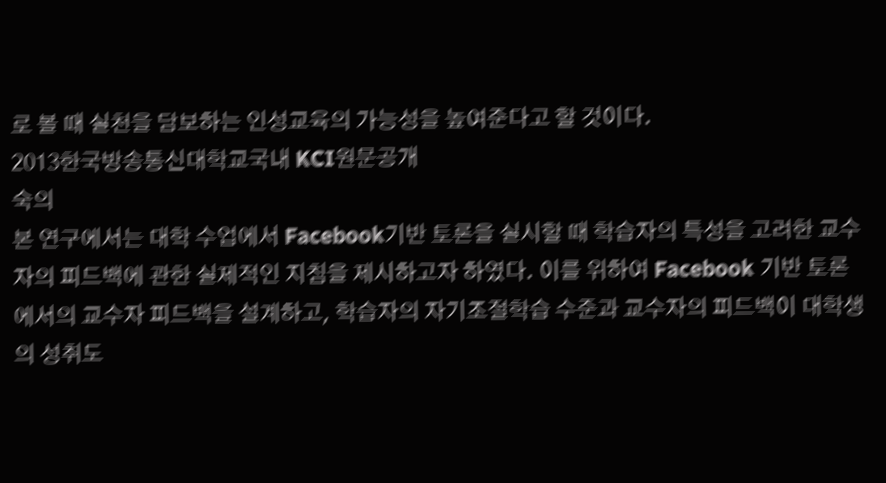로 볼 때 실천을 담보하는 인성교육의 가능성을 높여준다고 할 것이다.
2013한국방송통신대학교국내 KCI원문공개
숙의
본 연구에서는 대학 수업에서 Facebook기반 토론을 실시할 때 학습자의 특성을 고려한 교수자의 피드백에 관한 실제적인 지침을 제시하고자 하였다. 이를 위하여 Facebook 기반 토론에서의 교수자 피드백을 설계하고, 학습자의 자기조절학습 수준과 교수자의 피드백이 대학생의 성취도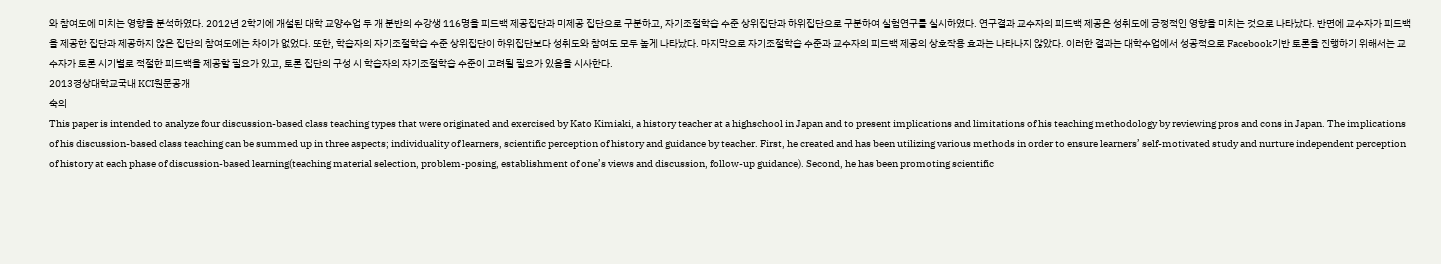와 참여도에 미치는 영향을 분석하였다. 2012년 2학기에 개설된 대학 교양수업 두 개 분반의 수강생 116명을 피드백 제공집단과 미제공 집단으로 구분하고, 자기조절학습 수준 상위집단과 하위집단으로 구분하여 실험연구를 실시하였다. 연구결과 교수자의 피드백 제공은 성취도에 긍정적인 영향을 미치는 것으로 나타났다. 반면에 교수자가 피드백을 제공한 집단과 제공하지 않은 집단의 참여도에는 차이가 없었다. 또한, 학습자의 자기조절학습 수준 상위집단이 하위집단보다 성취도와 참여도 모두 높게 나타났다. 마지막으로 자기조절학습 수준과 교수자의 피드백 제공의 상호작용 효과는 나타나지 않았다. 이러한 결과는 대학수업에서 성공적으로 Facebook기반 토론을 진행하기 위해서는 교수자가 토론 시기별로 적절한 피드백을 제공할 필요가 있고, 토론 집단의 구성 시 학습자의 자기조절학습 수준이 고려될 필요가 있음을 시사한다.
2013경상대학교국내 KCI원문공개
숙의
This paper is intended to analyze four discussion-based class teaching types that were originated and exercised by Kato Kimiaki, a history teacher at a highschool in Japan and to present implications and limitations of his teaching methodology by reviewing pros and cons in Japan. The implications of his discussion-based class teaching can be summed up in three aspects; individuality of learners, scientific perception of history and guidance by teacher. First, he created and has been utilizing various methods in order to ensure learners’ self-motivated study and nurture independent perception of history at each phase of discussion-based learning(teaching material selection, problem-posing, establishment of one’s views and discussion, follow-up guidance). Second, he has been promoting scientific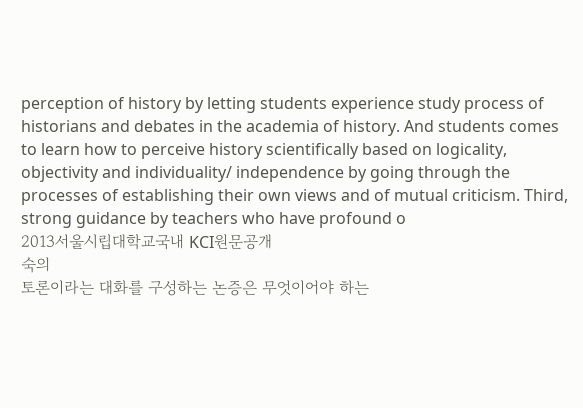perception of history by letting students experience study process of historians and debates in the academia of history. And students comes to learn how to perceive history scientifically based on logicality, objectivity and individuality/ independence by going through the processes of establishing their own views and of mutual criticism. Third, strong guidance by teachers who have profound o
2013서울시립대학교국내 KCI원문공개
숙의
토론이라는 대화를 구성하는 논증은 무엇이어야 하는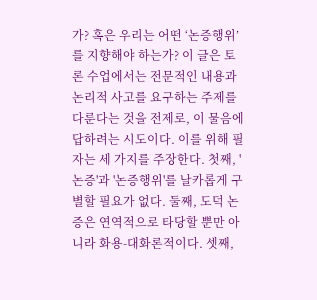가? 혹은 우리는 어떤 ‘논증행위’를 지향해야 하는가? 이 글은 토론 수업에서는 전문적인 내용과 논리적 사고를 요구하는 주제를 다룬다는 것을 전제로, 이 물음에 답하려는 시도이다. 이를 위해 필자는 세 가지를 주장한다. 첫째, '논증'과 '논증행위'를 날카롭게 구별할 필요가 없다. 둘째, 도덕 논증은 연역적으로 타당할 뿐만 아니라 화용-대화론적이다. 셋째,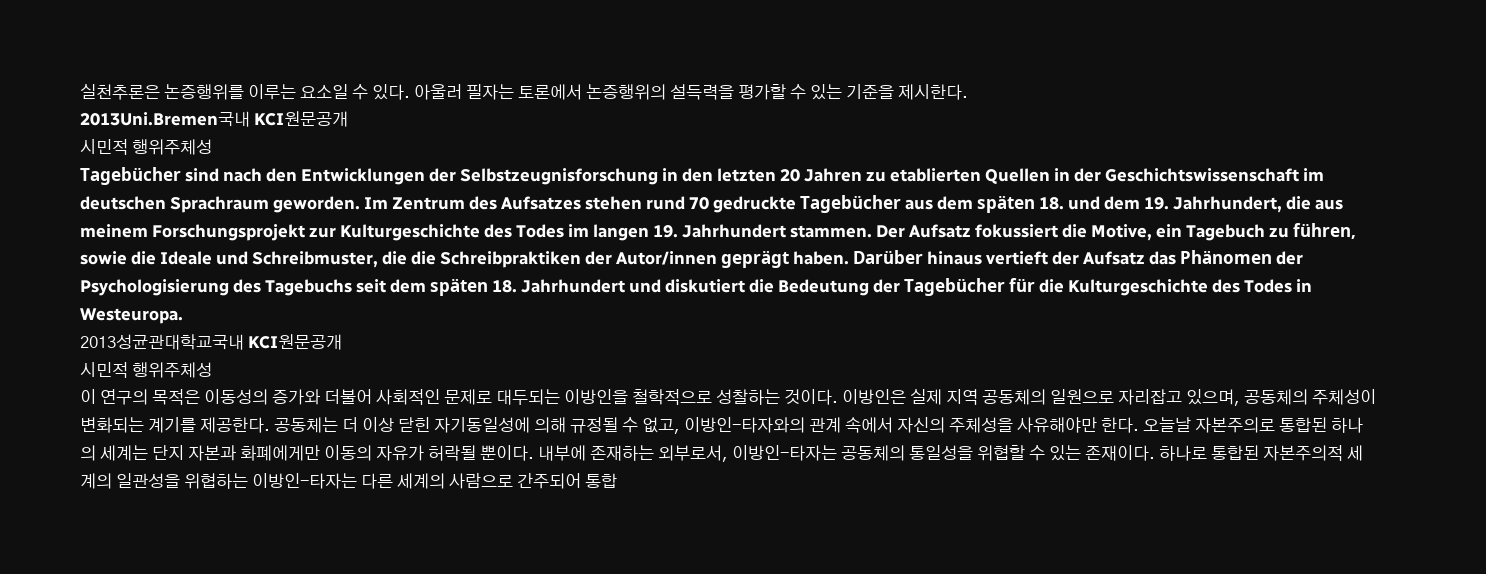실천추론은 논증행위를 이루는 요소일 수 있다. 아울러 필자는 토론에서 논증행위의 설득력을 평가할 수 있는 기준을 제시한다.
2013Uni.Bremen국내 KCI원문공개
시민적 행위주체성
Tagebücher sind nach den Entwicklungen der Selbstzeugnisforschung in den letzten 20 Jahren zu etablierten Quellen in der Geschichtswissenschaft im deutschen Sprachraum geworden. Im Zentrum des Aufsatzes stehen rund 70 gedruckte Tagebücher aus dem späten 18. und dem 19. Jahrhundert, die aus meinem Forschungsprojekt zur Kulturgeschichte des Todes im langen 19. Jahrhundert stammen. Der Aufsatz fokussiert die Motive, ein Tagebuch zu führen, sowie die Ideale und Schreibmuster, die die Schreibpraktiken der Autor/innen geprägt haben. Darüber hinaus vertieft der Aufsatz das Phänomen der Psychologisierung des Tagebuchs seit dem späten 18. Jahrhundert und diskutiert die Bedeutung der Tagebücher für die Kulturgeschichte des Todes in Westeuropa.
2013성균관대학교국내 KCI원문공개
시민적 행위주체성
이 연구의 목적은 이동성의 증가와 더불어 사회적인 문제로 대두되는 이방인을 철학적으로 성찰하는 것이다. 이방인은 실제 지역 공동체의 일원으로 자리잡고 있으며, 공동체의 주체성이 변화되는 계기를 제공한다. 공동체는 더 이상 닫힌 자기동일성에 의해 규정될 수 없고, 이방인-타자와의 관계 속에서 자신의 주체성을 사유해야만 한다. 오늘날 자본주의로 통합된 하나의 세계는 단지 자본과 화폐에게만 이동의 자유가 허락될 뿐이다. 내부에 존재하는 외부로서, 이방인-타자는 공동체의 통일성을 위협할 수 있는 존재이다. 하나로 통합된 자본주의적 세계의 일관성을 위협하는 이방인-타자는 다른 세계의 사람으로 간주되어 통합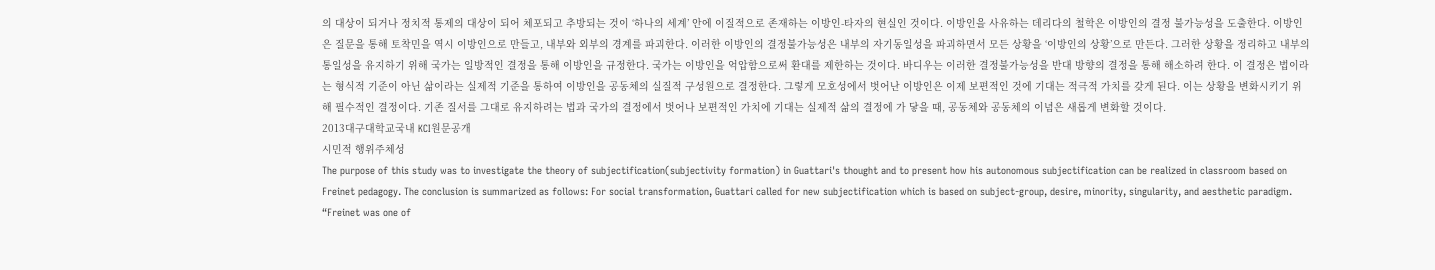의 대상이 되거나 정치적 통제의 대상이 되어 체포되고 추방되는 것이 ‘하나의 세계’ 안에 이질적으로 존재하는 이방인-타자의 현실인 것이다. 이방인을 사유하는 데리다의 철학은 이방인의 결정 불가능성을 도출한다. 이방인은 질문을 통해 토착민을 역시 이방인으로 만들고, 내부와 외부의 경계를 파괴한다. 이러한 이방인의 결정불가능성은 내부의 자기동일성을 파괴하면서 모든 상황을 ‘이방인의 상황’으로 만든다. 그러한 상황을 정리하고 내부의 통일성을 유지하기 위해 국가는 일방적인 결정을 통해 이방인을 규정한다. 국가는 이방인을 억압함으로써 환대를 제한하는 것이다. 바디우는 이러한 결정불가능성을 반대 방향의 결정을 통해 해소하려 한다. 이 결정은 법이라는 형식적 기준이 아닌 삶이라는 실제적 기준을 통하여 이방인을 공동체의 실질적 구성원으로 결정한다. 그렇게 모호성에서 벗어난 이방인은 이제 보편적인 것에 기대는 적극적 가치를 갖게 된다. 이는 상황을 변화시키기 위해 필수적인 결정이다. 기존 질서를 그대로 유지하려는 법과 국가의 결정에서 벗어나 보편적인 가치에 기대는 실제적 삶의 결정에 가 닿을 때, 공동체와 공동체의 이념은 새롭게 변화할 것이다.
2013대구대학교국내 KCI원문공개
시민적 행위주체성
The purpose of this study was to investigate the theory of subjectification(subjectivity formation) in Guattari's thought and to present how his autonomous subjectification can be realized in classroom based on Freinet pedagogy. The conclusion is summarized as follows: For social transformation, Guattari called for new subjectification which is based on subject-group, desire, minority, singularity, and aesthetic paradigm. “Freinet was one of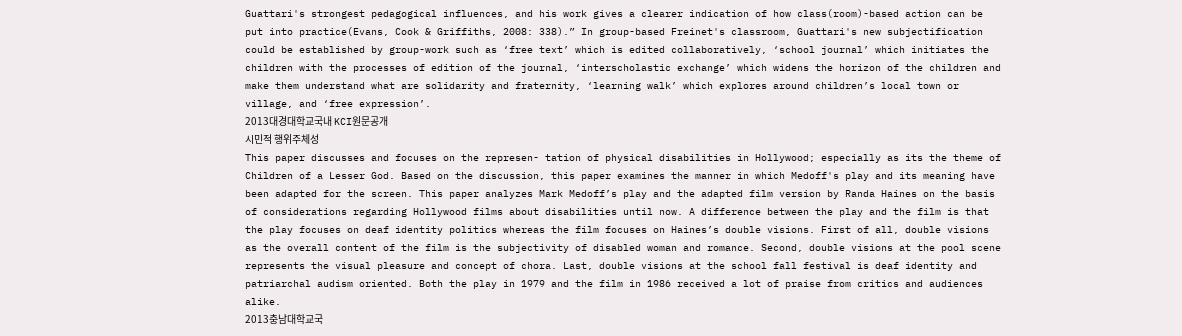Guattari's strongest pedagogical influences, and his work gives a clearer indication of how class(room)-based action can be put into practice(Evans, Cook & Griffiths, 2008: 338).” In group-based Freinet's classroom, Guattari's new subjectification could be established by group-work such as ‘free text’ which is edited collaboratively, ‘school journal’ which initiates the children with the processes of edition of the journal, ‘interscholastic exchange’ which widens the horizon of the children and make them understand what are solidarity and fraternity, ‘learning walk’ which explores around children’s local town or village, and ‘free expression’.
2013대경대학교국내 KCI원문공개
시민적 행위주체성
This paper discusses and focuses on the represen- tation of physical disabilities in Hollywood; especially as its the theme of Children of a Lesser God. Based on the discussion, this paper examines the manner in which Medoff's play and its meaning have been adapted for the screen. This paper analyzes Mark Medoff’s play and the adapted film version by Randa Haines on the basis of considerations regarding Hollywood films about disabilities until now. A difference between the play and the film is that the play focuses on deaf identity politics whereas the film focuses on Haines’s double visions. First of all, double visions as the overall content of the film is the subjectivity of disabled woman and romance. Second, double visions at the pool scene represents the visual pleasure and concept of chora. Last, double visions at the school fall festival is deaf identity and patriarchal audism oriented. Both the play in 1979 and the film in 1986 received a lot of praise from critics and audiences alike.
2013충남대학교국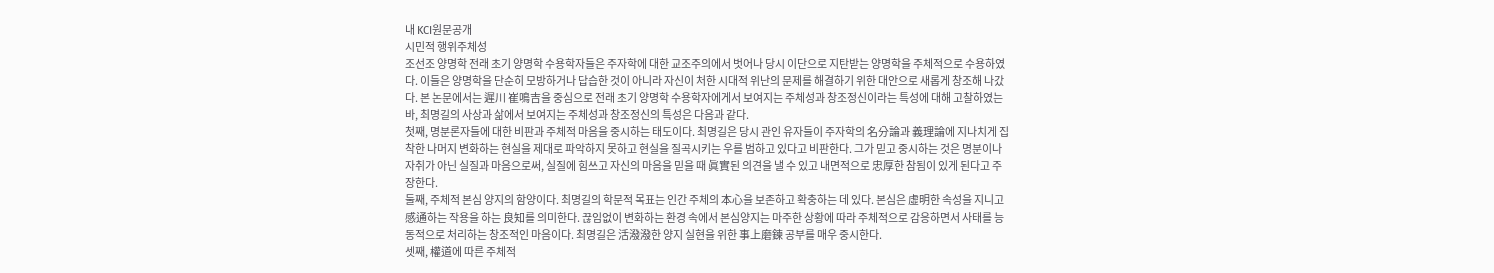내 KCI원문공개
시민적 행위주체성
조선조 양명학 전래 초기 양명학 수용학자들은 주자학에 대한 교조주의에서 벗어나 당시 이단으로 지탄받는 양명학을 주체적으로 수용하였다. 이들은 양명학을 단순히 모방하거나 답습한 것이 아니라 자신이 처한 시대적 위난의 문제를 해결하기 위한 대안으로 새롭게 창조해 나갔다. 본 논문에서는 遲川 崔鳴吉을 중심으로 전래 초기 양명학 수용학자에게서 보여지는 주체성과 창조정신이라는 특성에 대해 고찰하였는 바, 최명길의 사상과 삶에서 보여지는 주체성과 창조정신의 특성은 다음과 같다.
첫째, 명분론자들에 대한 비판과 주체적 마음을 중시하는 태도이다. 최명길은 당시 관인 유자들이 주자학의 名分論과 義理論에 지나치게 집착한 나머지 변화하는 현실을 제대로 파악하지 못하고 현실을 질곡시키는 우를 범하고 있다고 비판한다. 그가 믿고 중시하는 것은 명분이나 자취가 아닌 실질과 마음으로써, 실질에 힘쓰고 자신의 마음을 믿을 때 眞實된 의견을 낼 수 있고 내면적으로 忠厚한 참됨이 있게 된다고 주장한다.
둘째, 주체적 본심 양지의 함양이다. 최명길의 학문적 목표는 인간 주체의 本心을 보존하고 확충하는 데 있다. 본심은 虛明한 속성을 지니고 感通하는 작용을 하는 良知를 의미한다. 끊임없이 변화하는 환경 속에서 본심양지는 마주한 상황에 따라 주체적으로 감응하면서 사태를 능동적으로 처리하는 창조적인 마음이다. 최명길은 活潑潑한 양지 실현을 위한 事上磨鍊 공부를 매우 중시한다.
셋째, 權道에 따른 주체적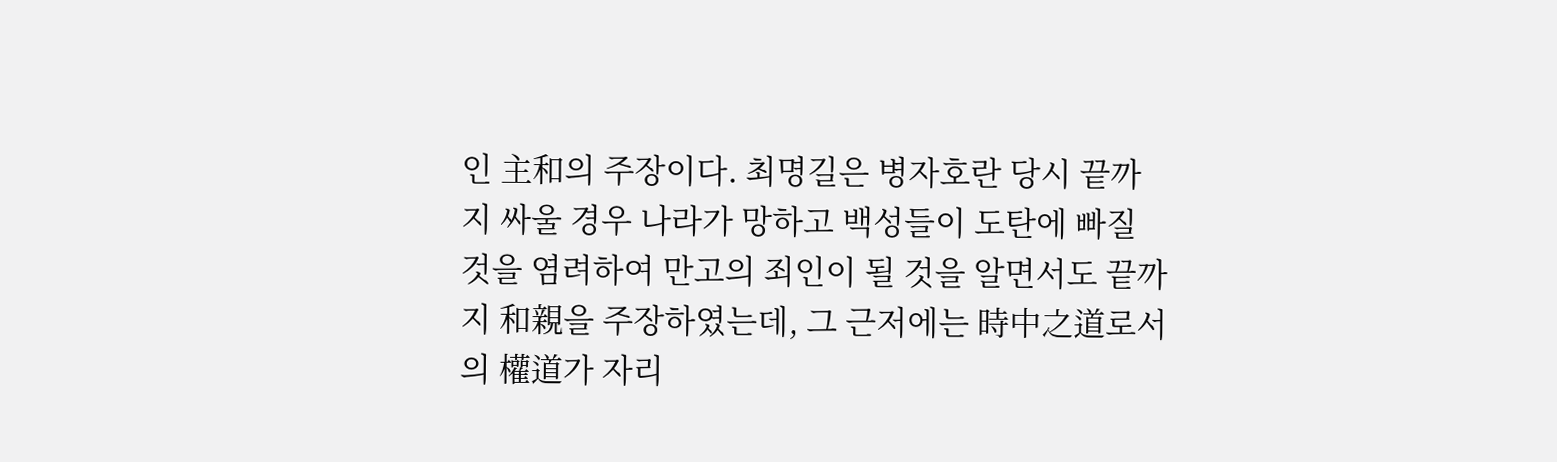인 主和의 주장이다. 최명길은 병자호란 당시 끝까지 싸울 경우 나라가 망하고 백성들이 도탄에 빠질 것을 염려하여 만고의 죄인이 될 것을 알면서도 끝까지 和親을 주장하였는데, 그 근저에는 時中之道로서의 權道가 자리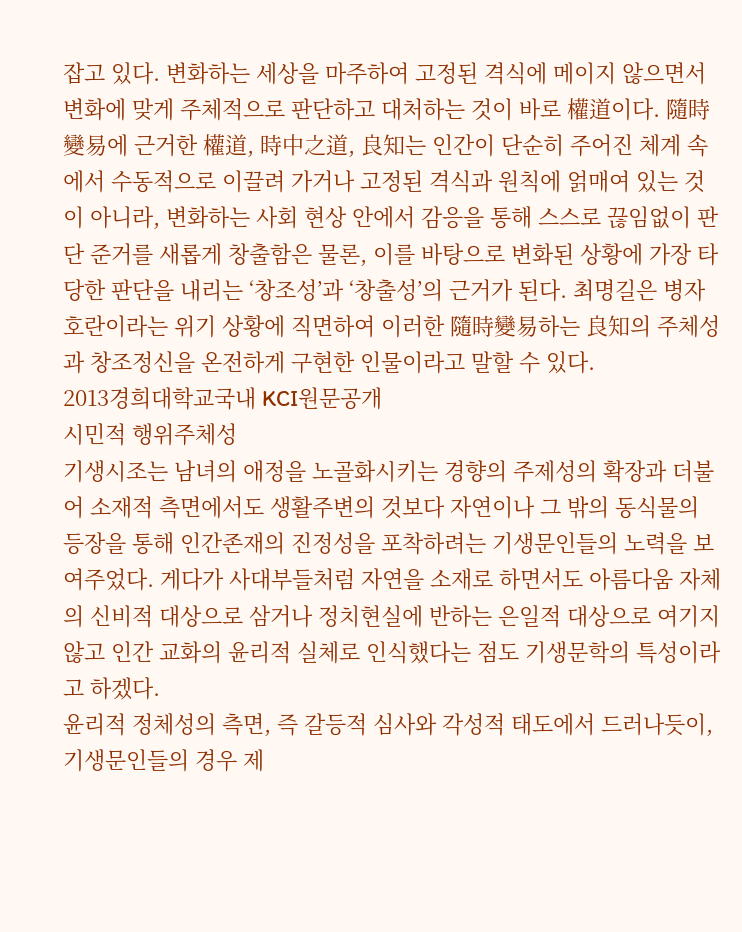잡고 있다. 변화하는 세상을 마주하여 고정된 격식에 메이지 않으면서 변화에 맞게 주체적으로 판단하고 대처하는 것이 바로 權道이다. 隨時變易에 근거한 權道, 時中之道, 良知는 인간이 단순히 주어진 체계 속에서 수동적으로 이끌려 가거나 고정된 격식과 원칙에 얽매여 있는 것이 아니라, 변화하는 사회 현상 안에서 감응을 통해 스스로 끊임없이 판단 준거를 새롭게 창출함은 물론, 이를 바탕으로 변화된 상황에 가장 타당한 판단을 내리는 ‘창조성’과 ‘창출성’의 근거가 된다. 최명길은 병자호란이라는 위기 상황에 직면하여 이러한 隨時變易하는 良知의 주체성과 창조정신을 온전하게 구현한 인물이라고 말할 수 있다.
2013경희대학교국내 KCI원문공개
시민적 행위주체성
기생시조는 남녀의 애정을 노골화시키는 경향의 주제성의 확장과 더불어 소재적 측면에서도 생활주변의 것보다 자연이나 그 밖의 동식물의 등장을 통해 인간존재의 진정성을 포착하려는 기생문인들의 노력을 보여주었다. 게다가 사대부들처럼 자연을 소재로 하면서도 아름다움 자체의 신비적 대상으로 삼거나 정치현실에 반하는 은일적 대상으로 여기지 않고 인간 교화의 윤리적 실체로 인식했다는 점도 기생문학의 특성이라고 하겠다.
윤리적 정체성의 측면, 즉 갈등적 심사와 각성적 태도에서 드러나듯이, 기생문인들의 경우 제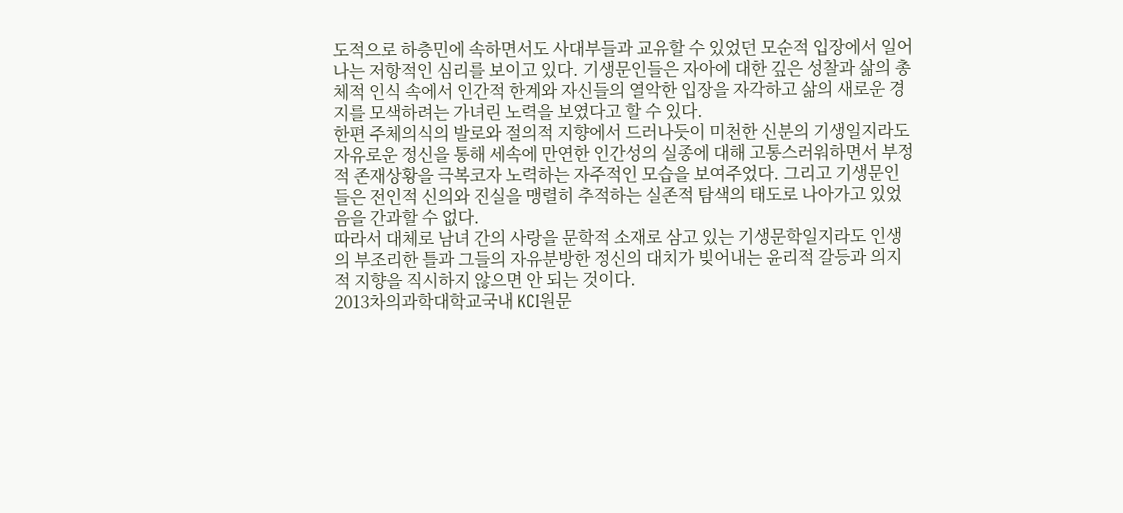도적으로 하층민에 속하면서도 사대부들과 교유할 수 있었던 모순적 입장에서 일어나는 저항적인 심리를 보이고 있다. 기생문인들은 자아에 대한 깊은 성찰과 삶의 총체적 인식 속에서 인간적 한계와 자신들의 열악한 입장을 자각하고 삶의 새로운 경지를 모색하려는 가녀린 노력을 보였다고 할 수 있다.
한편 주체의식의 발로와 절의적 지향에서 드러나듯이 미천한 신분의 기생일지라도 자유로운 정신을 통해 세속에 만연한 인간성의 실종에 대해 고통스러워하면서 부정적 존재상황을 극복코자 노력하는 자주적인 모습을 보여주었다. 그리고 기생문인들은 전인적 신의와 진실을 맹렬히 추적하는 실존적 탐색의 태도로 나아가고 있었음을 간과할 수 없다.
따라서 대체로 남녀 간의 사랑을 문학적 소재로 삼고 있는 기생문학일지라도 인생의 부조리한 틀과 그들의 자유분방한 정신의 대치가 빚어내는 윤리적 갈등과 의지적 지향을 직시하지 않으면 안 되는 것이다.
2013차의과학대학교국내 KCI원문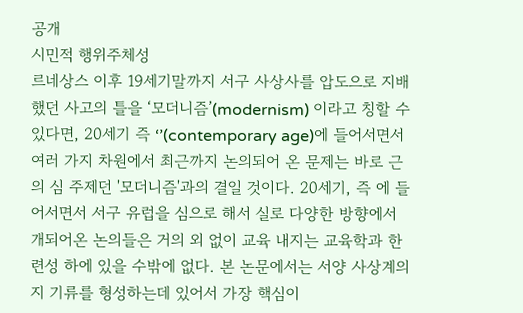공개
시민적 행위주체성
르네상스 이후 19세기말까지 서구 사상사를 압도으로 지배했던 사고의 틀을 ‘모더니즘’(modernism) 이라고 칭할 수 있다면, 20세기 즉 ‘’(contemporary age)에 들어서면서 여러 가지 차원에서 최근까지 논의되어 온 문제는 바로 근의 심 주제던 '모더니즘'과의 결일 것이다. 20세기, 즉 에 들 어서면서 서구 유럽을 심으로 해서 실로 다양한 방향에서 개되어온 논의들은 거의 외 없이 교육 내지는 교육학과 한 련성 하에 있을 수밖에 없다. 본 논문에서는 서양 사상계의 지 기류를 형성하는데 있어서 가장 핵심이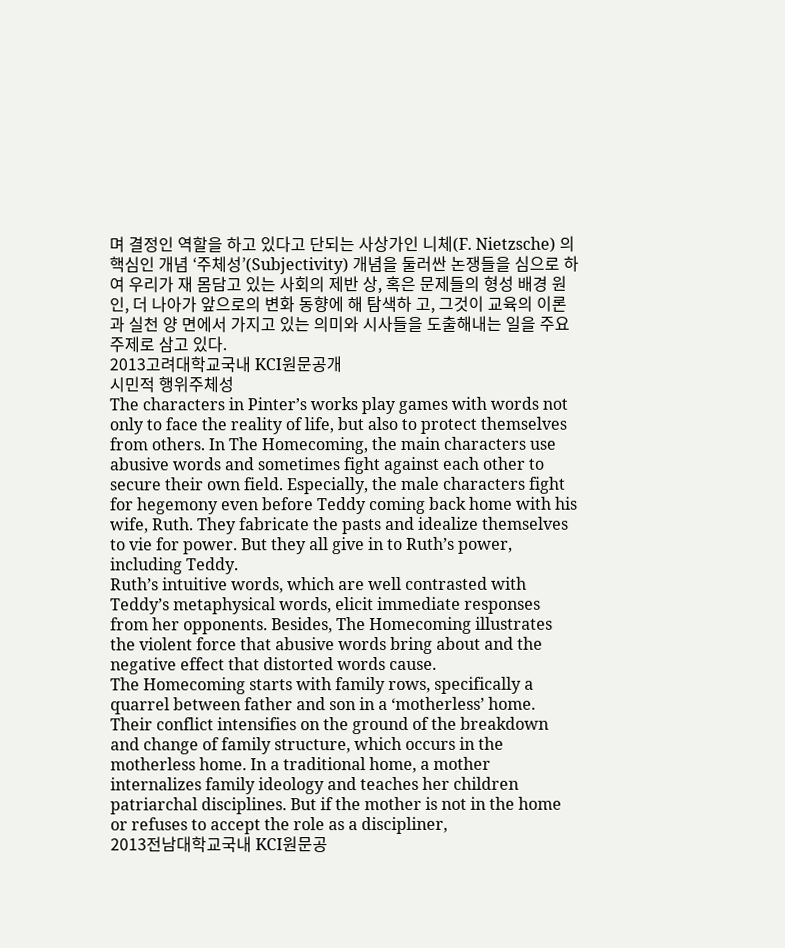며 결정인 역할을 하고 있다고 단되는 사상가인 니체(F. Nietzsche) 의 핵심인 개념 ‘주체성’(Subjectivity) 개념을 둘러싼 논쟁들을 심으로 하여 우리가 재 몸담고 있는 사회의 제반 상, 혹은 문제들의 형성 배경 원인, 더 나아가 앞으로의 변화 동향에 해 탐색하 고, 그것이 교육의 이론과 실천 양 면에서 가지고 있는 의미와 시사들을 도출해내는 일을 주요 주제로 삼고 있다.
2013고려대학교국내 KCI원문공개
시민적 행위주체성
The characters in Pinter’s works play games with words not only to face the reality of life, but also to protect themselves from others. In The Homecoming, the main characters use abusive words and sometimes fight against each other to secure their own field. Especially, the male characters fight for hegemony even before Teddy coming back home with his wife, Ruth. They fabricate the pasts and idealize themselves to vie for power. But they all give in to Ruth’s power, including Teddy.
Ruth’s intuitive words, which are well contrasted with Teddy’s metaphysical words, elicit immediate responses from her opponents. Besides, The Homecoming illustrates the violent force that abusive words bring about and the negative effect that distorted words cause.
The Homecoming starts with family rows, specifically a quarrel between father and son in a ‘motherless’ home. Their conflict intensifies on the ground of the breakdown and change of family structure, which occurs in the motherless home. In a traditional home, a mother internalizes family ideology and teaches her children patriarchal disciplines. But if the mother is not in the home or refuses to accept the role as a discipliner,
2013전남대학교국내 KCI원문공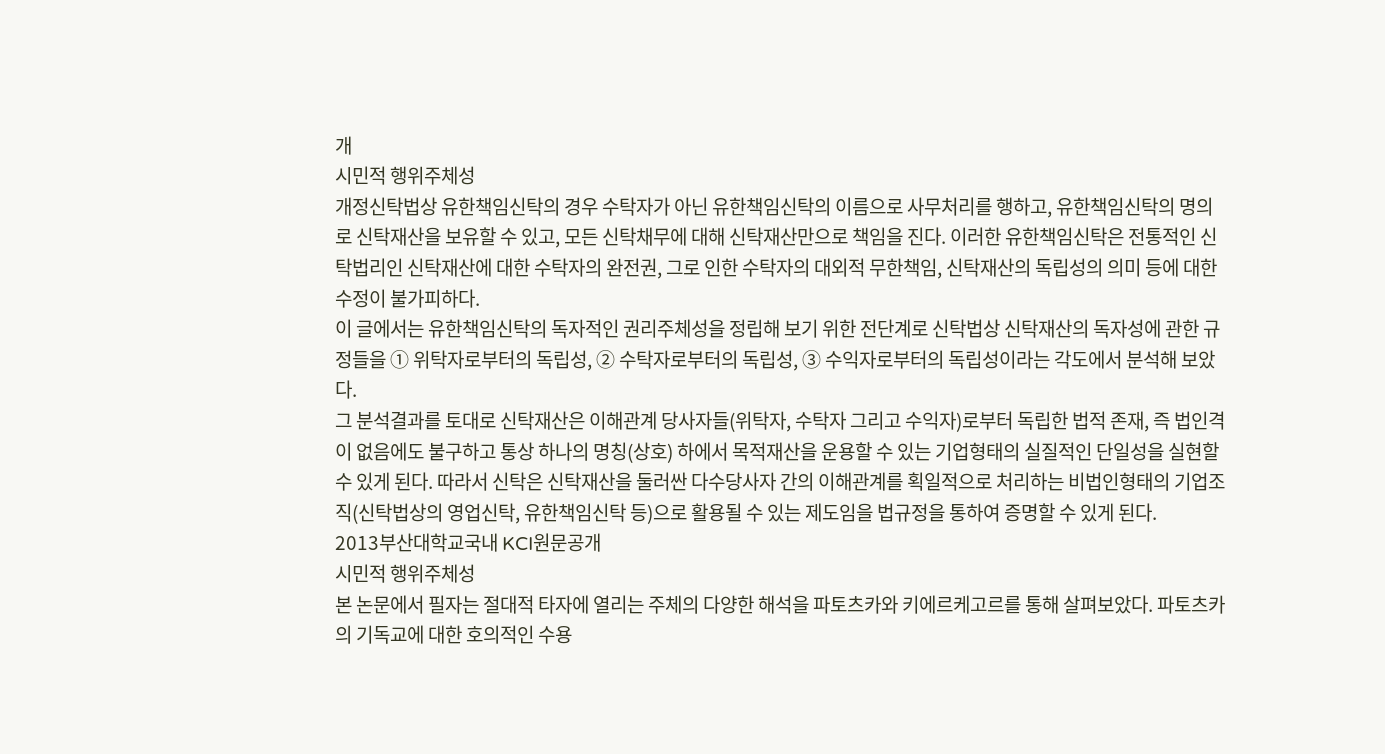개
시민적 행위주체성
개정신탁법상 유한책임신탁의 경우 수탁자가 아닌 유한책임신탁의 이름으로 사무처리를 행하고, 유한책임신탁의 명의로 신탁재산을 보유할 수 있고, 모든 신탁채무에 대해 신탁재산만으로 책임을 진다. 이러한 유한책임신탁은 전통적인 신탁법리인 신탁재산에 대한 수탁자의 완전권, 그로 인한 수탁자의 대외적 무한책임, 신탁재산의 독립성의 의미 등에 대한 수정이 불가피하다.
이 글에서는 유한책임신탁의 독자적인 권리주체성을 정립해 보기 위한 전단계로 신탁법상 신탁재산의 독자성에 관한 규정들을 ① 위탁자로부터의 독립성, ② 수탁자로부터의 독립성, ③ 수익자로부터의 독립성이라는 각도에서 분석해 보았다.
그 분석결과를 토대로 신탁재산은 이해관계 당사자들(위탁자, 수탁자 그리고 수익자)로부터 독립한 법적 존재, 즉 법인격이 없음에도 불구하고 통상 하나의 명칭(상호) 하에서 목적재산을 운용할 수 있는 기업형태의 실질적인 단일성을 실현할 수 있게 된다. 따라서 신탁은 신탁재산을 둘러싼 다수당사자 간의 이해관계를 획일적으로 처리하는 비법인형태의 기업조직(신탁법상의 영업신탁, 유한책임신탁 등)으로 활용될 수 있는 제도임을 법규정을 통하여 증명할 수 있게 된다.
2013부산대학교국내 KCI원문공개
시민적 행위주체성
본 논문에서 필자는 절대적 타자에 열리는 주체의 다양한 해석을 파토츠카와 키에르케고르를 통해 살펴보았다. 파토츠카의 기독교에 대한 호의적인 수용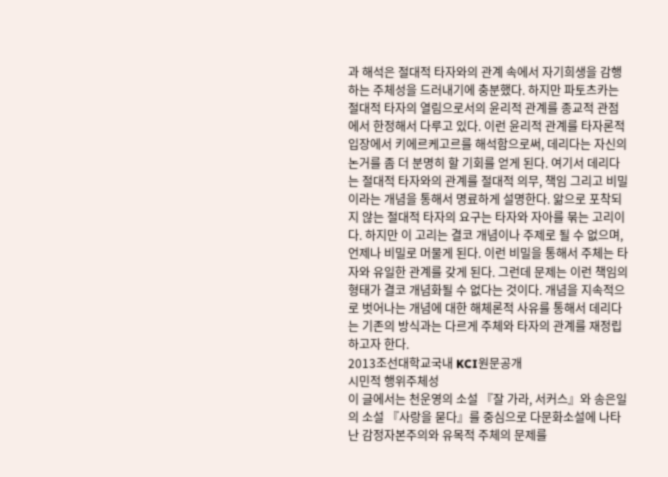과 해석은 절대적 타자와의 관계 속에서 자기희생을 감행하는 주체성을 드러내기에 충분했다. 하지만 파토츠카는 절대적 타자의 열림으로서의 윤리적 관계를 종교적 관점에서 한정해서 다루고 있다. 이런 윤리적 관계를 타자론적 입장에서 키에르케고르를 해석함으로써, 데리다는 자신의 논거를 좀 더 분명히 할 기회를 얻게 된다. 여기서 데리다는 절대적 타자와의 관계를 절대적 의무, 책임 그리고 비밀이라는 개념을 통해서 명료하게 설명한다. 앎으로 포착되지 않는 절대적 타자의 요구는 타자와 자아를 묶는 고리이다. 하지만 이 고리는 결코 개념이나 주제로 될 수 없으며, 언제나 비밀로 머물게 된다. 이런 비밀을 통해서 주체는 타자와 유일한 관계를 갖게 된다. 그런데 문제는 이런 책임의 형태가 결코 개념화될 수 없다는 것이다. 개념을 지속적으로 벗어나는 개념에 대한 해체론적 사유를 통해서 데리다는 기존의 방식과는 다르게 주체와 타자의 관계를 재정립하고자 한다.
2013조선대학교국내 KCI원문공개
시민적 행위주체성
이 글에서는 천운영의 소설 『잘 가라, 서커스』와 송은일의 소설 『사랑을 묻다』를 중심으로 다문화소설에 나타난 감정자본주의와 유목적 주체의 문제를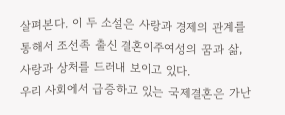살펴본다. 이 두 소설은 사랑과 경제의 관계를 통해서 조선족 출신 결혼이주여성의 꿈과 삶, 사랑과 상처를 드러내 보이고 있다.
우리 사회에서 급증하고 있는 국제결혼은 가난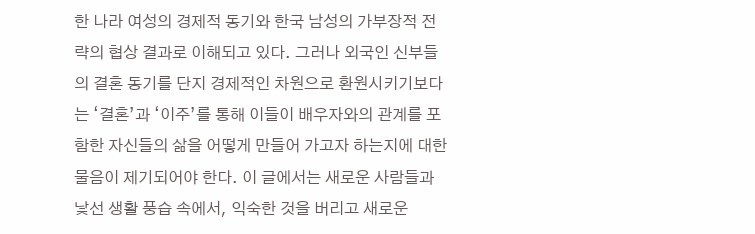한 나라 여성의 경제적 동기와 한국 남성의 가부장적 전략의 협상 결과로 이해되고 있다. 그러나 외국인 신부들의 결혼 동기를 단지 경제적인 차원으로 환원시키기보다는 ‘결혼’과 ‘이주’를 통해 이들이 배우자와의 관계를 포함한 자신들의 삶을 어떻게 만들어 가고자 하는지에 대한 물음이 제기되어야 한다. 이 글에서는 새로운 사람들과 낯선 생활 풍습 속에서, 익숙한 것을 버리고 새로운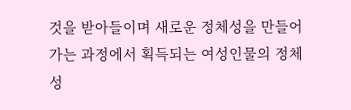것을 받아들이며 새로운 정체성을 만들어가는 과정에서 획득되는 여성인물의 정체성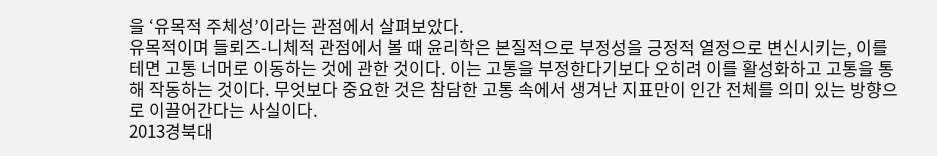을 ‘유목적 주체성’이라는 관점에서 살펴보았다.
유목적이며 들뢰즈-니체적 관점에서 볼 때 윤리학은 본질적으로 부정성을 긍정적 열정으로 변신시키는, 이를테면 고통 너머로 이동하는 것에 관한 것이다. 이는 고통을 부정한다기보다 오히려 이를 활성화하고 고통을 통해 작동하는 것이다. 무엇보다 중요한 것은 참담한 고통 속에서 생겨난 지표만이 인간 전체를 의미 있는 방향으로 이끌어간다는 사실이다.
2013경북대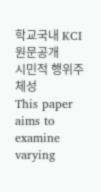학교국내 KCI원문공개
시민적 행위주체성
This paper aims to examine varying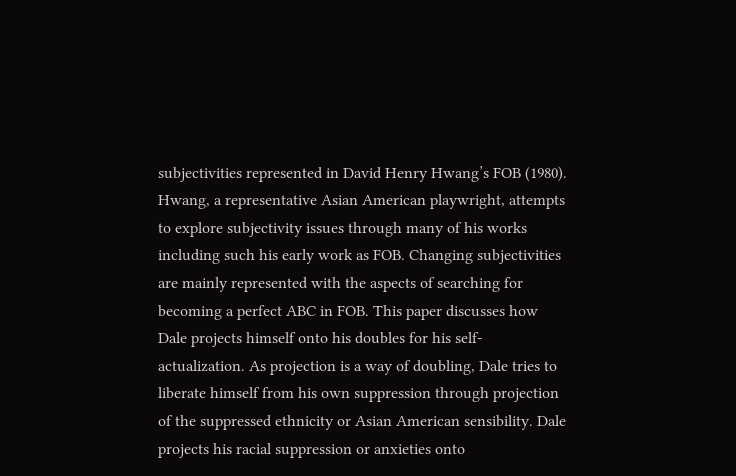subjectivities represented in David Henry Hwang’s FOB (1980). Hwang, a representative Asian American playwright, attempts to explore subjectivity issues through many of his works including such his early work as FOB. Changing subjectivities are mainly represented with the aspects of searching for becoming a perfect ABC in FOB. This paper discusses how Dale projects himself onto his doubles for his self-actualization. As projection is a way of doubling, Dale tries to liberate himself from his own suppression through projection of the suppressed ethnicity or Asian American sensibility. Dale projects his racial suppression or anxieties onto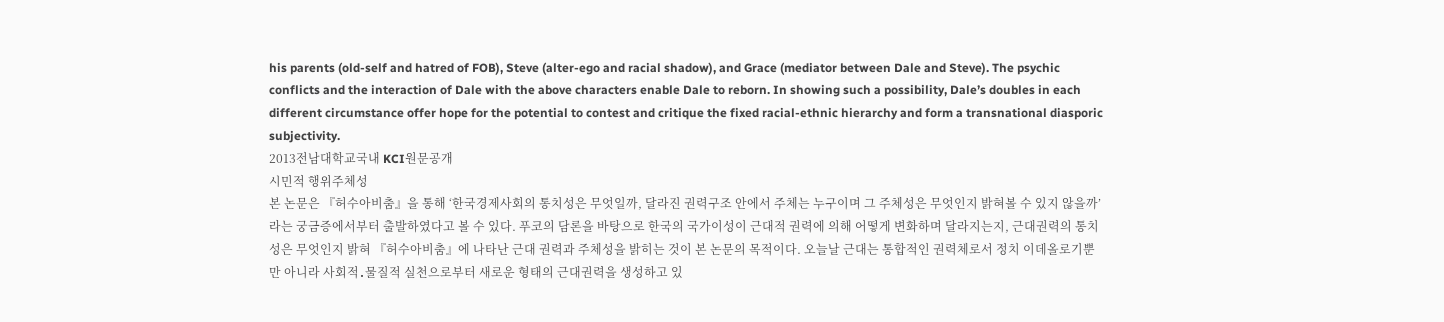his parents (old-self and hatred of FOB), Steve (alter-ego and racial shadow), and Grace (mediator between Dale and Steve). The psychic conflicts and the interaction of Dale with the above characters enable Dale to reborn. In showing such a possibility, Dale’s doubles in each different circumstance offer hope for the potential to contest and critique the fixed racial-ethnic hierarchy and form a transnational diasporic subjectivity.
2013전남대학교국내 KCI원문공개
시민적 행위주체성
본 논문은 『허수아비춤』을 통해 ‘한국경제사회의 통치성은 무엇일까, 달라진 권력구조 안에서 주체는 누구이며 그 주체성은 무엇인지 밝혀볼 수 있지 않을까’라는 궁금증에서부터 출발하였다고 볼 수 있다. 푸코의 담론을 바탕으로 한국의 국가이성이 근대적 권력에 의해 어떻게 변화하며 달라지는지, 근대권력의 통치성은 무엇인지 밝혀 『허수아비춤』에 나타난 근대 권력과 주체성을 밝히는 것이 본 논문의 목적이다. 오늘날 근대는 통합적인 권력체로서 정치 이데올로기뿐만 아니라 사회적․물질적 실천으로부터 새로운 형태의 근대권력을 생성하고 있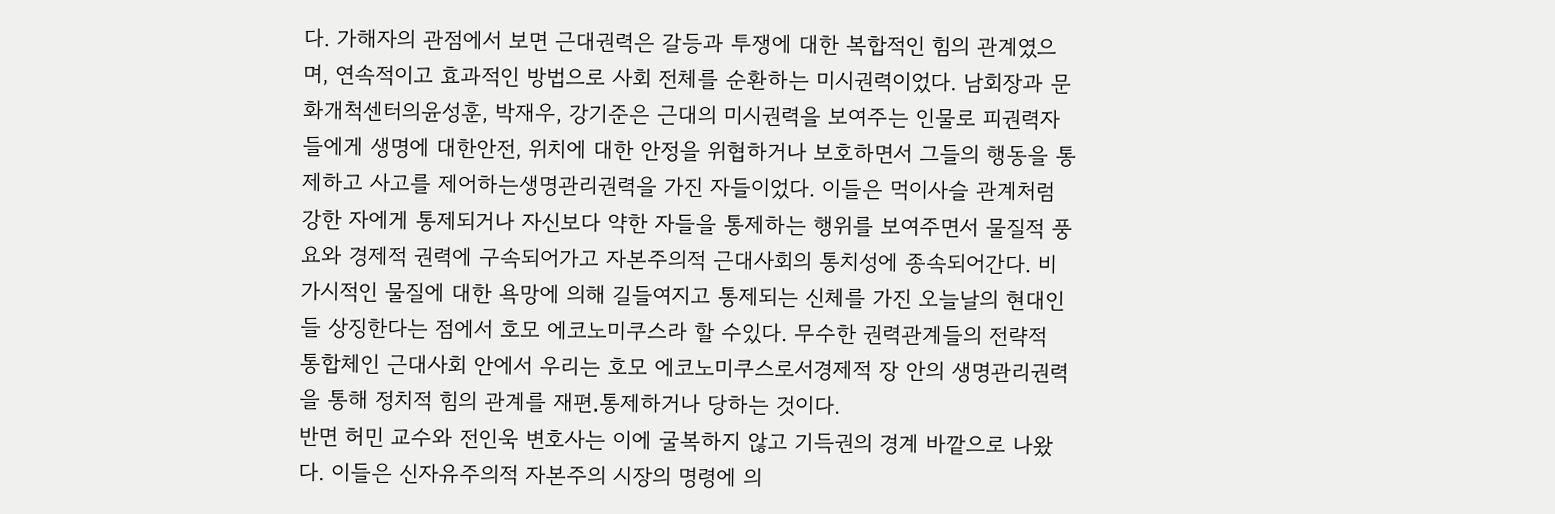다. 가해자의 관점에서 보면 근대권력은 갈등과 투쟁에 대한 복합적인 힘의 관계였으며, 연속적이고 효과적인 방법으로 사회 전체를 순환하는 미시권력이었다. 남회장과 문화개척센터의윤성훈, 박재우, 강기준은 근대의 미시권력을 보여주는 인물로 피권력자들에게 생명에 대한안전, 위치에 대한 안정을 위협하거나 보호하면서 그들의 행동을 통제하고 사고를 제어하는생명관리권력을 가진 자들이었다. 이들은 먹이사슬 관계처럼 강한 자에게 통제되거나 자신보다 약한 자들을 통제하는 행위를 보여주면서 물질적 풍요와 경제적 권력에 구속되어가고 자본주의적 근대사회의 통치성에 종속되어간다. 비가시적인 물질에 대한 욕망에 의해 길들여지고 통제되는 신체를 가진 오늘날의 현대인들 상징한다는 점에서 호모 에코노미쿠스라 할 수있다. 무수한 권력관계들의 전략적 통합체인 근대사회 안에서 우리는 호모 에코노미쿠스로서경제적 장 안의 생명관리권력을 통해 정치적 힘의 관계를 재편․통제하거나 당하는 것이다.
반면 허민 교수와 전인욱 변호사는 이에 굴복하지 않고 기득권의 경계 바깥으로 나왔다. 이들은 신자유주의적 자본주의 시장의 명령에 의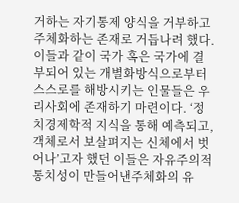거하는 자기통제 양식을 거부하고 주체화하는 존재로 거듭나려 했다. 이들과 같이 국가 혹은 국가에 결부되어 있는 개별화방식으로부터 스스로를 해방시키는 인물들은 우리사회에 존재하기 마련이다. ‘정치경제학적 지식을 통해 예측되고, 객체로서 보살펴지는 신체에서 벗어나’고자 했던 이들은 자유주의적 통치성이 만들어낸주체화의 유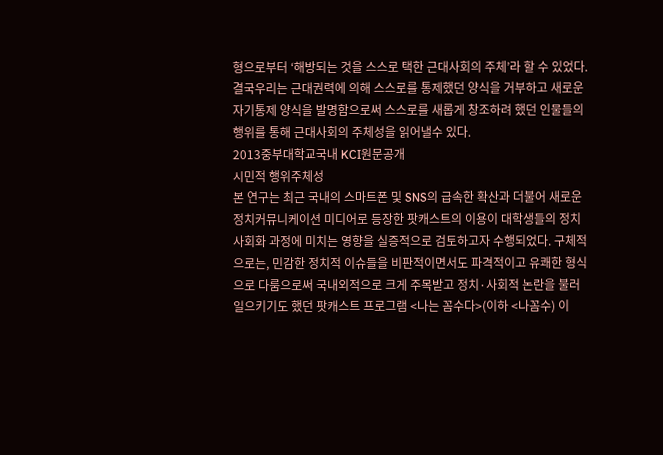형으로부터 ‘해방되는 것을 스스로 택한 근대사회의 주체’라 할 수 있었다. 결국우리는 근대권력에 의해 스스로를 통제했던 양식을 거부하고 새로운 자기통제 양식을 발명함으로써 스스로를 새롭게 창조하려 했던 인물들의 행위를 통해 근대사회의 주체성을 읽어낼수 있다.
2013중부대학교국내 KCI원문공개
시민적 행위주체성
본 연구는 최근 국내의 스마트폰 및 SNS의 급속한 확산과 더불어 새로운 정치커뮤니케이션 미디어로 등장한 팟캐스트의 이용이 대학생들의 정치사회화 과정에 미치는 영향을 실증적으로 검토하고자 수행되었다. 구체적으로는, 민감한 정치적 이슈들을 비판적이면서도 파격적이고 유쾌한 형식으로 다룸으로써 국내외적으로 크게 주목받고 정치·사회적 논란을 불러일으키기도 했던 팟캐스트 프로그램 <나는 꼼수다>(이하 <나꼼수) 이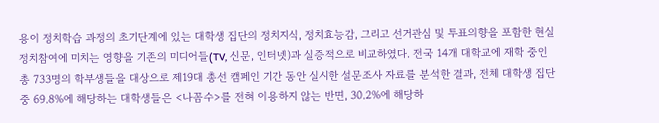용이 정치학습 과정의 초기단계에 있는 대학생 집단의 정치지식, 정치효능감, 그리고 선거관심 및 투표의향을 포함한 현실 정치참여에 미치는 영향을 기존의 미디어들(TV, 신문, 인터넷)과 실증적으로 비교하였다. 전국 14개 대학교에 재학 중인 총 733명의 학부생들을 대상으로 제19대 총선 캠페인 기간 동안 실시한 설문조사 자료를 분석한 결과, 전체 대학생 집단 중 69.8%에 해당하는 대학생들은 <나꼼수>를 전혀 이용하지 않는 반면, 30.2%에 해당하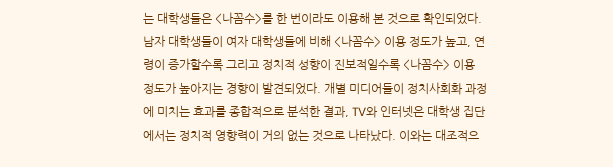는 대학생들은 <나꼼수>를 한 번이라도 이용해 본 것으로 확인되었다. 남자 대학생들이 여자 대학생들에 비해 <나꼼수> 이용 정도가 높고, 연령이 증가할수록 그리고 정치적 성향이 진보적일수록 <나꼼수> 이용 정도가 높아지는 경향이 발견되었다. 개별 미디어들이 정치사회화 과정에 미치는 효과를 종합적으로 분석한 결과, TV와 인터넷은 대학생 집단에서는 정치적 영향력이 거의 없는 것으로 나타났다. 이와는 대조적으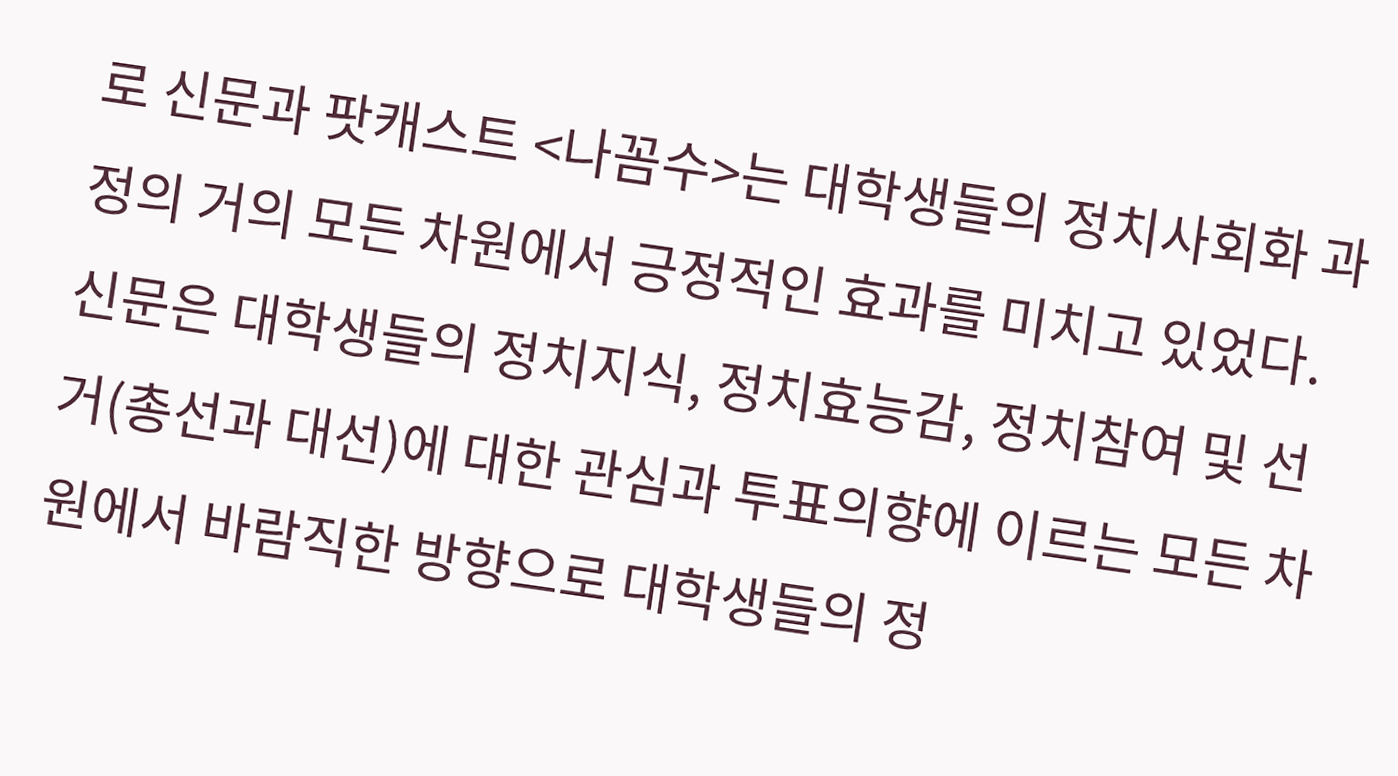로 신문과 팟캐스트 <나꼼수>는 대학생들의 정치사회화 과정의 거의 모든 차원에서 긍정적인 효과를 미치고 있었다. 신문은 대학생들의 정치지식, 정치효능감, 정치참여 및 선거(총선과 대선)에 대한 관심과 투표의향에 이르는 모든 차원에서 바람직한 방향으로 대학생들의 정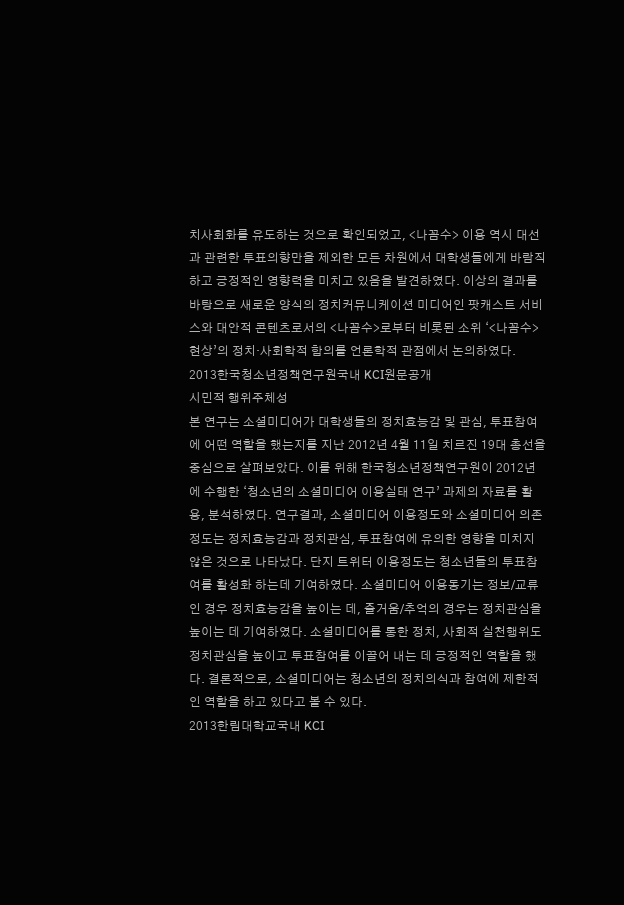치사회화를 유도하는 것으로 확인되었고, <나꼼수> 이용 역시 대선과 관련한 투표의향만을 제외한 모든 차원에서 대학생들에게 바람직하고 긍정적인 영향력을 미치고 있음을 발견하였다. 이상의 결과를 바탕으로 새로운 양식의 정치커뮤니케이션 미디어인 팟캐스트 서비스와 대안적 콘텐츠로서의 <나꼼수>로부터 비롯된 소위 ‘<나꼼수> 현상’의 정치·사회학적 함의를 언론학적 관점에서 논의하였다.
2013한국청소년정책연구원국내 KCI원문공개
시민적 행위주체성
본 연구는 소셜미디어가 대학생들의 정치효능감 및 관심, 투표참여에 어떤 역할을 했는지를 지난 2012년 4월 11일 치르진 19대 총선을 중심으로 살펴보았다. 이를 위해 한국청소년정책연구원이 2012년에 수행한 ‘청소년의 소셜미디어 이용실태 연구’ 과제의 자료를 활용, 분석하였다. 연구결과, 소셜미디어 이용정도와 소셜미디어 의존정도는 정치효능감과 정치관심, 투표참여에 유의한 영향을 미치지 않은 것으로 나타났다. 단지 트위터 이용정도는 청소년들의 투표참여를 활성화 하는데 기여하였다. 소셜미디어 이용동기는 정보/교류인 경우 정치효능감을 높이는 데, 즐거움/추억의 경우는 정치관심을 높이는 데 기여하였다. 소셜미디어를 통한 정치, 사회적 실천행위도 정치관심을 높이고 투표참여를 이끌어 내는 데 긍정적인 역할을 했다. 결론적으로, 소셜미디어는 청소년의 정치의식과 참여에 제한적인 역할을 하고 있다고 볼 수 있다.
2013한림대학교국내 KCI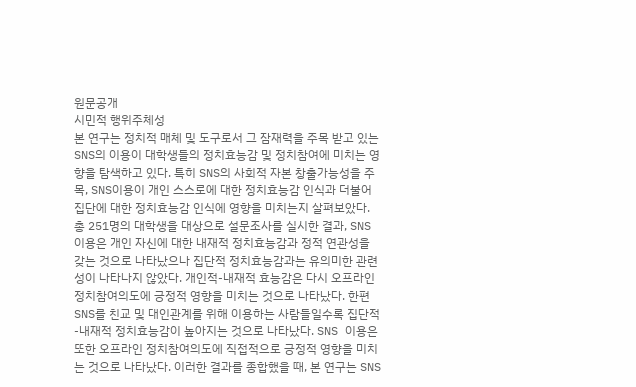원문공개
시민적 행위주체성
본 연구는 정치적 매체 및 도구로서 그 잠재력을 주목 받고 있는 SNS의 이용이 대학생들의 정치효능감 및 정치참여에 미치는 영향을 탐색하고 있다. 특히 SNS의 사회적 자본 창출가능성을 주목, SNS이용이 개인 스스로에 대한 정치효능감 인식과 더불어 집단에 대한 정치효능감 인식에 영향을 미치는지 살펴보았다. 총 251명의 대학생을 대상으로 설문조사를 실시한 결과, SNS 이용은 개인 자신에 대한 내재적 정치효능감과 정적 연관성을 갖는 것으로 나타났으나 집단적 정치효능감과는 유의미한 관련성이 나타나지 않았다. 개인적-내재적 효능감은 다시 오프라인 정치참여의도에 긍정적 영향을 미치는 것으로 나타났다. 한편 SNS를 친교 및 대인관계를 위해 이용하는 사람들일수록 집단적-내재적 정치효능감이 높아지는 것으로 나타났다. SNS 이용은 또한 오프라인 정치참여의도에 직접적으로 긍정적 영향을 미치는 것으로 나타났다. 이러한 결과를 종합했을 때, 본 연구는 SNS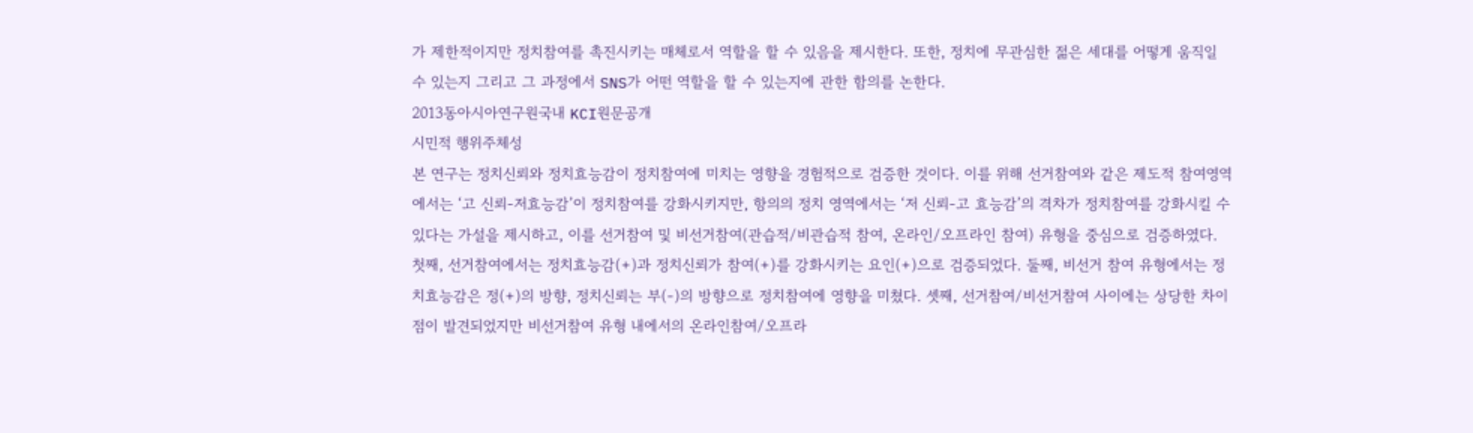가 제한적이지만 정치참여를 촉진시키는 매체로서 역할을 할 수 있음을 제시한다. 또한, 정치에 무관심한 젊은 세대를 어떻게 움직일 수 있는지 그리고 그 과정에서 SNS가 어떤 역할을 할 수 있는지에 관한 함의를 논한다.
2013동아시아연구원국내 KCI원문공개
시민적 행위주체성
본 연구는 정치신뢰와 정치효능감이 정치참여에 미치는 영향을 경험적으로 검증한 것이다. 이를 위해 선거참여와 같은 제도적 참여영역에서는 ‘고 신뢰-저효능감’이 정치참여를 강화시키지만, 항의의 정치 영역에서는 ‘저 신뢰-고 효능감’의 격차가 정치참여를 강화시킬 수 있다는 가설을 제시하고, 이를 선거참여 및 비선거참여(관습적/비관습적 참여, 온라인/오프라인 참여) 유형을 중심으로 검증하였다. 첫째, 선거참여에서는 정치효능감(+)과 정치신뢰가 참여(+)를 강화시키는 요인(+)으로 검증되었다. 둘째, 비선거 참여 유형에서는 정치효능감은 정(+)의 방향, 정치신뢰는 부(-)의 방향으로 정치참여에 영향을 미쳤다. 셋째, 선거참여/비선거참여 사이에는 상당한 차이점이 발견되었지만 비선거참여 유형 내에서의 온라인참여/오프라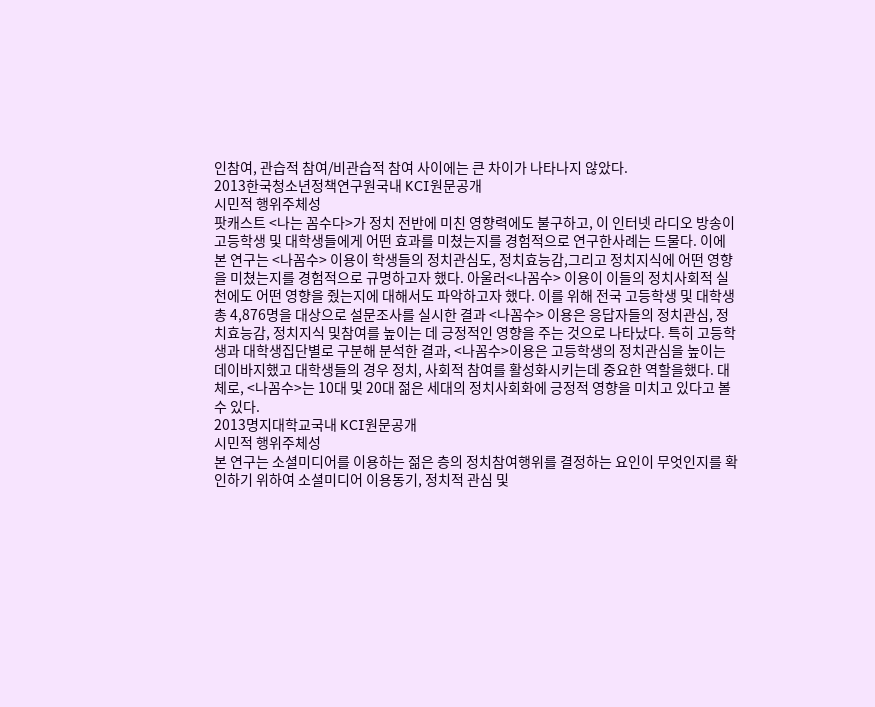인참여, 관습적 참여/비관습적 참여 사이에는 큰 차이가 나타나지 않았다.
2013한국청소년정책연구원국내 KCI원문공개
시민적 행위주체성
팟캐스트 <나는 꼼수다>가 정치 전반에 미친 영향력에도 불구하고, 이 인터넷 라디오 방송이 고등학생 및 대학생들에게 어떤 효과를 미쳤는지를 경험적으로 연구한사례는 드물다. 이에 본 연구는 <나꼼수> 이용이 학생들의 정치관심도, 정치효능감,그리고 정치지식에 어떤 영향을 미쳤는지를 경험적으로 규명하고자 했다. 아울러<나꼼수> 이용이 이들의 정치사회적 실천에도 어떤 영향을 줬는지에 대해서도 파악하고자 했다. 이를 위해 전국 고등학생 및 대학생 총 4,876명을 대상으로 설문조사를 실시한 결과 <나꼼수> 이용은 응답자들의 정치관심, 정치효능감, 정치지식 및참여를 높이는 데 긍정적인 영향을 주는 것으로 나타났다. 특히 고등학생과 대학생집단별로 구분해 분석한 결과, <나꼼수>이용은 고등학생의 정치관심을 높이는 데이바지했고 대학생들의 경우 정치, 사회적 참여를 활성화시키는데 중요한 역할을했다. 대체로, <나꼼수>는 10대 및 20대 젊은 세대의 정치사회화에 긍정적 영향을 미치고 있다고 볼 수 있다.
2013명지대학교국내 KCI원문공개
시민적 행위주체성
본 연구는 소셜미디어를 이용하는 젊은 층의 정치참여행위를 결정하는 요인이 무엇인지를 확인하기 위하여 소셜미디어 이용동기, 정치적 관심 및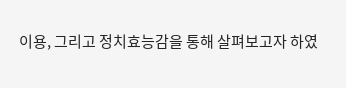이용, 그리고 정치효능감을 통해 살펴보고자 하였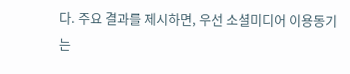다. 주요 결과를 제시하면, 우선 소셜미디어 이용동기는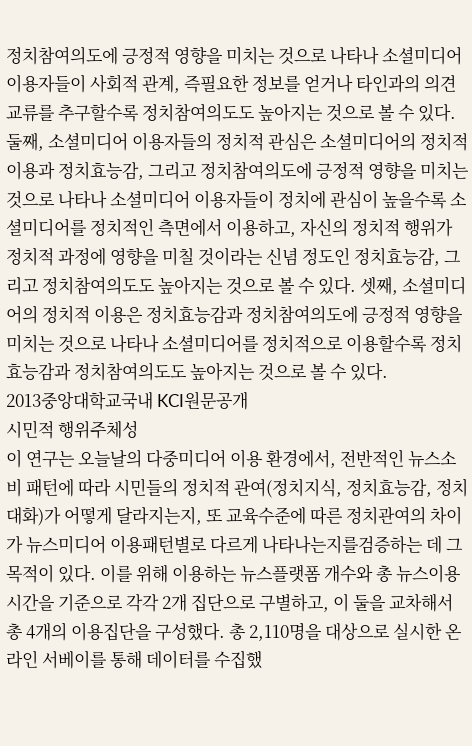정치참여의도에 긍정적 영향을 미치는 것으로 나타나 소셜미디어 이용자들이 사회적 관계, 즉필요한 정보를 얻거나 타인과의 의견 교류를 추구할수록 정치참여의도도 높아지는 것으로 볼 수 있다. 둘째, 소셜미디어 이용자들의 정치적 관심은 소셜미디어의 정치적 이용과 정치효능감, 그리고 정치참여의도에 긍정적 영향을 미치는 것으로 나타나 소셜미디어 이용자들이 정치에 관심이 높을수록 소셜미디어를 정치적인 측면에서 이용하고, 자신의 정치적 행위가 정치적 과정에 영향을 미칠 것이라는 신념 정도인 정치효능감, 그리고 정치참여의도도 높아지는 것으로 볼 수 있다. 셋째, 소셜미디어의 정치적 이용은 정치효능감과 정치참여의도에 긍정적 영향을 미치는 것으로 나타나 소셜미디어를 정치적으로 이용할수록 정치효능감과 정치참여의도도 높아지는 것으로 볼 수 있다.
2013중앙대학교국내 KCI원문공개
시민적 행위주체성
이 연구는 오늘날의 다중미디어 이용 환경에서, 전반적인 뉴스소비 패턴에 따라 시민들의 정치적 관여(정치지식, 정치효능감, 정치대화)가 어떻게 달라지는지, 또 교육수준에 따른 정치관여의 차이가 뉴스미디어 이용패턴별로 다르게 나타나는지를검증하는 데 그 목적이 있다. 이를 위해 이용하는 뉴스플랫폼 개수와 총 뉴스이용시간을 기준으로 각각 2개 집단으로 구별하고, 이 둘을 교차해서 총 4개의 이용집단을 구성했다. 총 2,110명을 대상으로 실시한 온라인 서베이를 통해 데이터를 수집했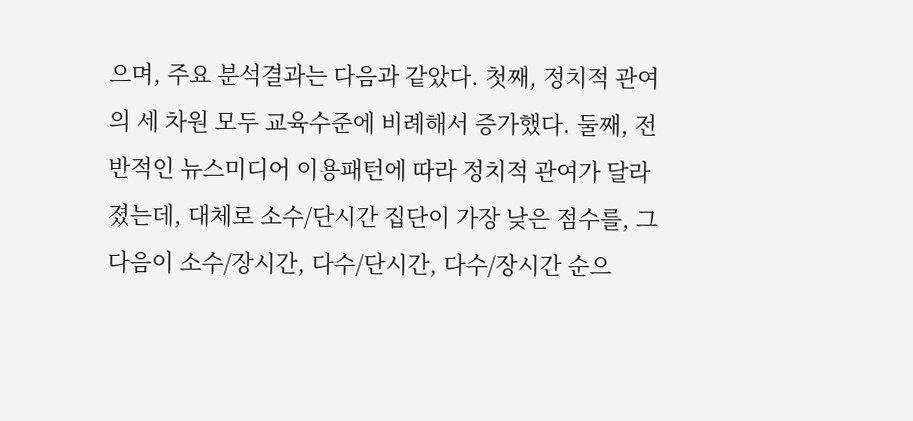으며, 주요 분석결과는 다음과 같았다. 첫째, 정치적 관여의 세 차원 모두 교육수준에 비례해서 증가했다. 둘째, 전반적인 뉴스미디어 이용패턴에 따라 정치적 관여가 달라졌는데, 대체로 소수/단시간 집단이 가장 낮은 점수를, 그 다음이 소수/장시간, 다수/단시간, 다수/장시간 순으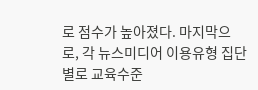로 점수가 높아졌다. 마지막으로, 각 뉴스미디어 이용유형 집단별로 교육수준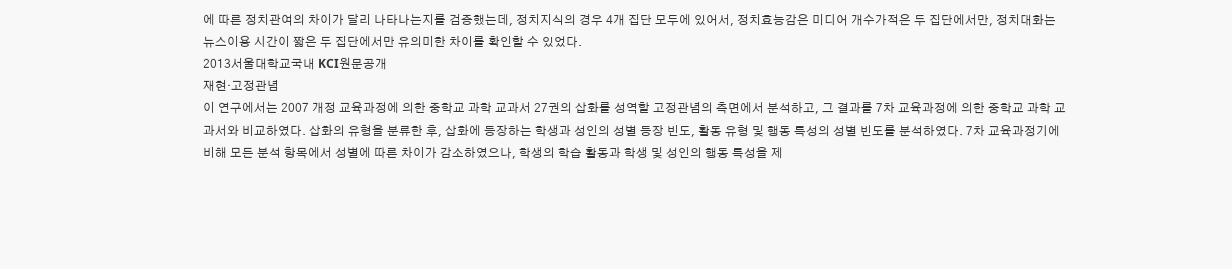에 따른 정치관여의 차이가 달리 나타나는지를 검증했는데, 정치지식의 경우 4개 집단 모두에 있어서, 정치효능감은 미디어 개수가적은 두 집단에서만, 정치대화는 뉴스이용 시간이 짧은 두 집단에서만 유의미한 차이를 확인할 수 있었다.
2013서울대학교국내 KCI원문공개
재현·고정관념
이 연구에서는 2007 개정 교육과정에 의한 중학교 과학 교과서 27권의 삽화를 성역할 고정관념의 측면에서 분석하고, 그 결과를 7차 교육과정에 의한 중학교 과학 교과서와 비교하였다. 삽화의 유형을 분류한 후, 삽화에 등장하는 학생과 성인의 성별 등장 빈도, 활동 유형 및 행동 특성의 성별 빈도를 분석하였다. 7차 교육과정기에 비해 모든 분석 항목에서 성별에 따른 차이가 감소하였으나, 학생의 학습 활동과 학생 및 성인의 행동 특성을 제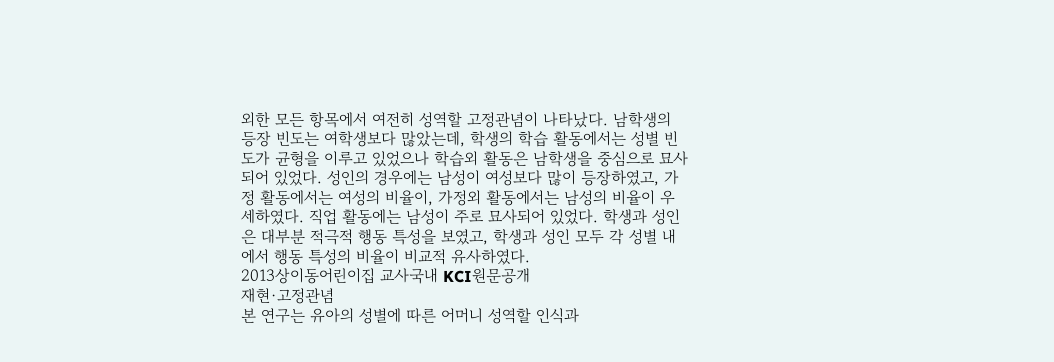외한 모든 항목에서 여전히 성역할 고정관념이 나타났다. 남학생의 등장 빈도는 여학생보다 많았는데, 학생의 학습 활동에서는 성별 빈도가 균형을 이루고 있었으나 학습외 활동은 남학생을 중심으로 묘사되어 있었다. 성인의 경우에는 남성이 여성보다 많이 등장하였고, 가정 활동에서는 여성의 비율이, 가정외 활동에서는 남성의 비율이 우세하였다. 직업 활동에는 남성이 주로 묘사되어 있었다. 학생과 성인은 대부분 적극적 행동 특성을 보였고, 학생과 성인 모두 각 성별 내에서 행동 특성의 비율이 비교적 유사하였다.
2013상이동어린이집 교사국내 KCI원문공개
재현·고정관념
본 연구는 유아의 성별에 따른 어머니 성역할 인식과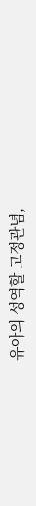유아의 성역할 고정관념,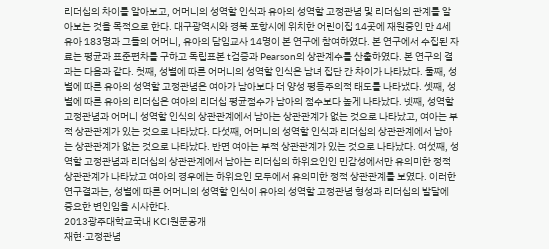리더십의 차이를 알아보고, 어머니의 성역할 인식과 유아의 성역할 고정관념 및 리더십의 관계를 알아보는 것을 목적으로 한다. 대구광역시와 경북 포항시에 위치한 어린이집 14곳에 재원중인 만 4세 유아 183명과 그들의 어머니, 유아의 담임교사 14명이 본 연구에 참여하였다. 본 연구에서 수집된 자료는 평균과 표준편차를 구하고 독립표본 t검증과 Pearson의 상관계수를 산출하였다. 본 연구의 결과는 다음과 같다. 첫째, 성별에 따른 어머니의 성역할 인식은 남녀 집단 간 차이가 나타났다. 둘째, 성별에 따른 유아의 성역할 고정관념은 여아가 남아보다 더 양성 평등주의적 태도를 나타냈다. 셋째, 성별에 따른 유아의 리더십은 여아의 리더십 평균점수가 남아의 점수보다 높게 나타났다. 넷째, 성역할 고정관념과 어머니 성역할 인식의 상관관계에서 남아는 상관관계가 없는 것으로 나타났고, 여아는 부적 상관관계가 있는 것으로 나타났다. 다섯째, 어머니의 성역할 인식과 리더십의 상관관계에서 남아는 상관관계가 없는 것으로 나타났다. 반면 여아는 부적 상관관계가 있는 것으로 나타났다. 여섯째, 성역할 고정관념과 리더십의 상관관계에서 남아는 리더십의 하위요인인 민감성에서만 유의미한 정적 상관관계가 나타났고 여아의 경우에는 하위요인 모두에서 유의미한 정적 상관관계를 보였다. 이러한 연구결과는, 성별에 따른 어머니의 성역할 인식이 유아의 성역할 고정관념 형성과 리더십의 발달에 중요한 변인임을 시사한다.
2013광주대학교국내 KCI원문공개
재현·고정관념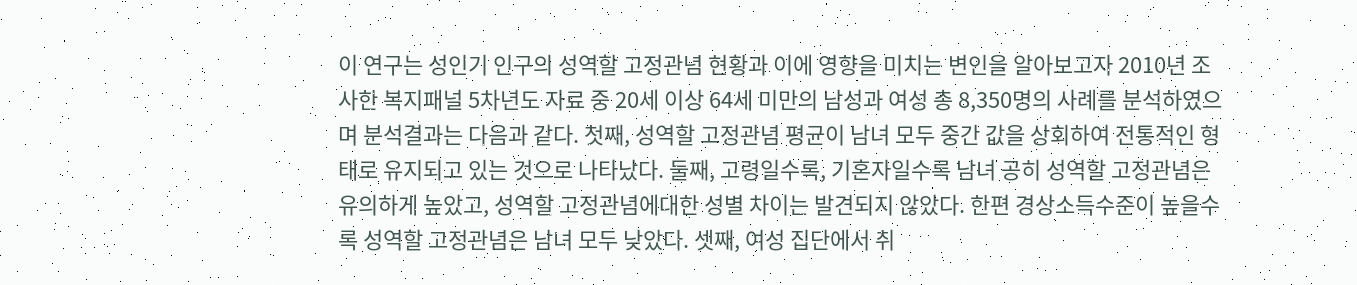이 연구는 성인기 인구의 성역할 고정관념 현황과 이에 영향을 미치는 변인을 알아보고자 2010년 조사한 복지패널 5차년도 자료 중 20세 이상 64세 미만의 남성과 여성 총 8,350명의 사례를 분석하였으며 분석결과는 다음과 같다. 첫째, 성역할 고정관념 평균이 남녀 모두 중간 값을 상회하여 전통적인 형태로 유지되고 있는 것으로 나타났다. 둘째, 고령일수록, 기혼자일수록 남녀 공히 성역할 고정관념은 유의하게 높았고, 성역할 고정관념에대한 성별 차이는 발견되지 않았다. 한편 경상소득수준이 높을수록 성역할 고정관념은 남녀 모두 낮았다. 셋째, 여성 집단에서 취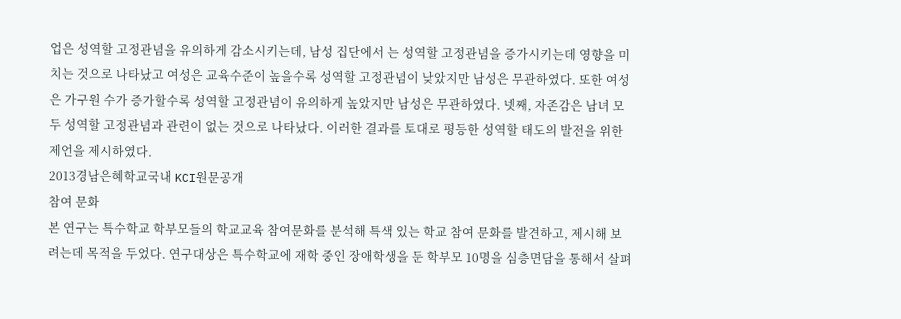업은 성역할 고정관념을 유의하게 감소시키는데, 남성 집단에서 는 성역할 고정관념을 증가시키는데 영향을 미치는 것으로 나타났고 여성은 교육수준이 높을수록 성역할 고정관념이 낮았지만 남성은 무관하였다. 또한 여성은 가구원 수가 증가할수록 성역할 고정관념이 유의하게 높았지만 남성은 무관하였다. 넷째, 자존감은 남녀 모두 성역할 고정관념과 관련이 없는 것으로 나타났다. 이러한 결과를 토대로 평등한 성역할 태도의 발전을 위한 제언을 제시하였다.
2013경남은혜학교국내 KCI원문공개
참여 문화
본 연구는 특수학교 학부모들의 학교교육 참여문화를 분석해 특색 있는 학교 참여 문화를 발견하고, 제시해 보려는데 목적을 두었다. 연구대상은 특수학교에 재학 중인 장애학생을 둔 학부모 10명을 심층면담을 통해서 살펴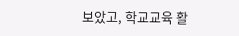보았고, 학교교육 활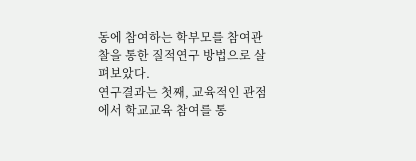동에 참여하는 학부모를 참여관찰을 통한 질적연구 방법으로 살펴보았다.
연구결과는 첫째, 교육적인 관점에서 학교교육 참여를 통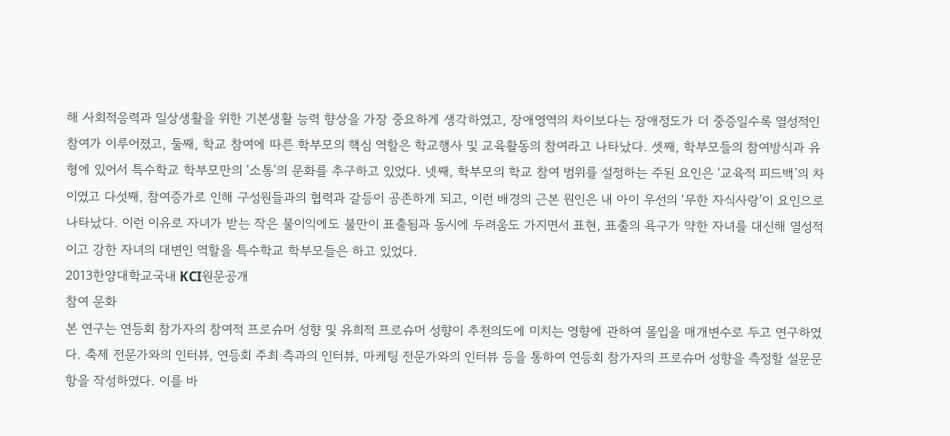해 사회적응력과 일상생활을 위한 기본생활 능력 향상을 가장 중요하게 생각하였고, 장애영역의 차이보다는 장애정도가 더 중증일수록 열성적인 참여가 이루어졌고, 둘째, 학교 참여에 따른 학부모의 핵심 역할은 학교행사 및 교육활동의 참여라고 나타났다. 셋째, 학부모들의 참여방식과 유형에 있어서 특수학교 학부모만의 ‘소통’의 문화를 추구하고 있었다. 넷째, 학부모의 학교 참여 범위를 설정하는 주된 요인은 ‘교육적 피드백’의 차이였고 다섯째, 참여증가로 인해 구성원들과의 협력과 갈등이 공존하게 되고, 이런 배경의 근본 원인은 내 아이 우선의 ‘무한 자식사랑’이 요인으로 나타났다. 이런 이유로 자녀가 받는 작은 불이익에도 불만이 표출됨과 동시에 두려움도 가지면서 표현, 표출의 욕구가 약한 자녀를 대신해 열성적이고 강한 자녀의 대변인 역할을 특수학교 학부모들은 하고 있었다.
2013한양대학교국내 KCI원문공개
참여 문화
본 연구는 연등회 참가자의 참여적 프로슈머 성향 및 유희적 프로슈머 성향이 추천의도에 미치는 영향에 관하여 몰입을 매개변수로 두고 연구하였다. 축제 전문가와의 인터뷰, 연등회 주최 측과의 인터뷰, 마케팅 전문가와의 인터뷰 등을 통하여 연등회 참가자의 프로슈머 성향을 측정할 설문문항을 작성하였다. 이를 바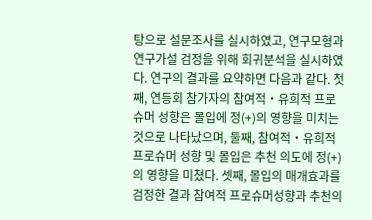탕으로 설문조사를 실시하였고, 연구모형과 연구가설 검정을 위해 회귀분석을 실시하였다. 연구의 결과를 요약하면 다음과 같다. 첫째, 연등회 참가자의 참여적・유희적 프로슈머 성향은 몰입에 정(+)의 영향을 미치는 것으로 나타났으며, 둘째, 참여적・유희적 프로슈머 성향 및 몰입은 추천 의도에 정(+)의 영향을 미쳤다. 셋째, 몰입의 매개효과를 검정한 결과 참여적 프로슈머성향과 추천의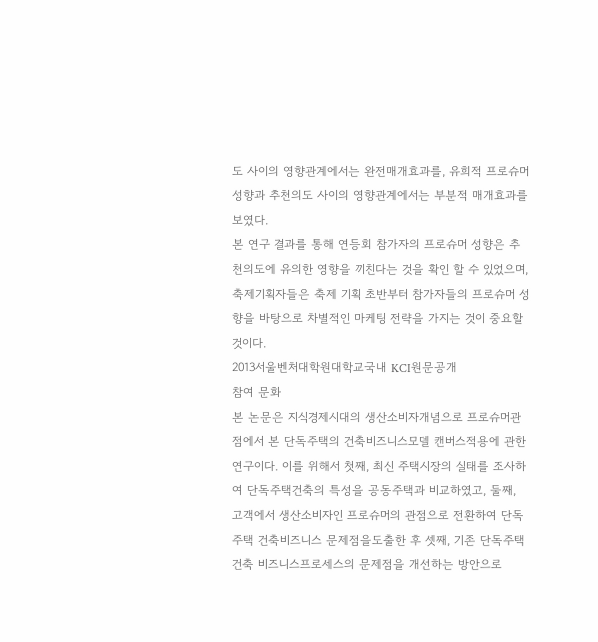도 사이의 영향관계에서는 완전매개효과를, 유희적 프로슈머 성향과 추천의도 사이의 영향관계에서는 부분적 매개효과를 보였다.
본 연구 결과를 통해 연등회 참가자의 프로슈머 성향은 추천의도에 유의한 영향을 끼친다는 것을 확인 할 수 있었으며, 축제기획자들은 축제 기획 초반부터 참가자들의 프로슈머 성향을 바탕으로 차별적인 마케팅 전략을 가지는 것이 중요할 것이다.
2013서울벤처대학원대학교국내 KCI원문공개
참여 문화
본 논문은 지식경제시대의 생산소비자개념으로 프로슈머관점에서 본 단독주택의 건축비즈니스모델 캔버스적용에 관한 연구이다. 이를 위해서 첫째, 최신 주택시장의 실태를 조사하여 단독주택건축의 특성을 공동주택과 비교하였고, 둘째, 고객에서 생산소비자인 프로슈머의 관점으로 전환하여 단독주택 건축비즈니스 문제점을도출한 후 셋째, 기존 단독주택건축 비즈니스프로세스의 문제점을 개선하는 방안으로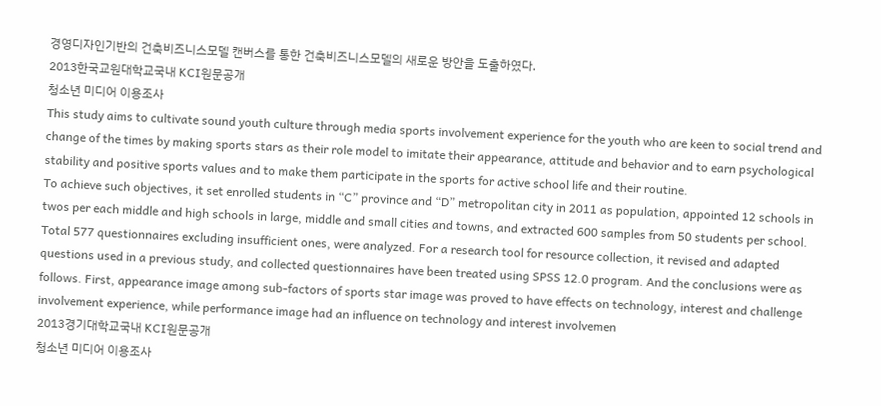경영디자인기반의 건축비즈니스모델 캔버스를 통한 건축비즈니스모델의 새로운 방안을 도출하였다.
2013한국교원대학교국내 KCI원문공개
청소년 미디어 이용조사
This study aims to cultivate sound youth culture through media sports involvement experience for the youth who are keen to social trend and change of the times by making sports stars as their role model to imitate their appearance, attitude and behavior and to earn psychological stability and positive sports values and to make them participate in the sports for active school life and their routine.
To achieve such objectives, it set enrolled students in “C” province and “D” metropolitan city in 2011 as population, appointed 12 schools in twos per each middle and high schools in large, middle and small cities and towns, and extracted 600 samples from 50 students per school. Total 577 questionnaires excluding insufficient ones, were analyzed. For a research tool for resource collection, it revised and adapted questions used in a previous study, and collected questionnaires have been treated using SPSS 12.0 program. And the conclusions were as follows. First, appearance image among sub-factors of sports star image was proved to have effects on technology, interest and challenge involvement experience, while performance image had an influence on technology and interest involvemen
2013경기대학교국내 KCI원문공개
청소년 미디어 이용조사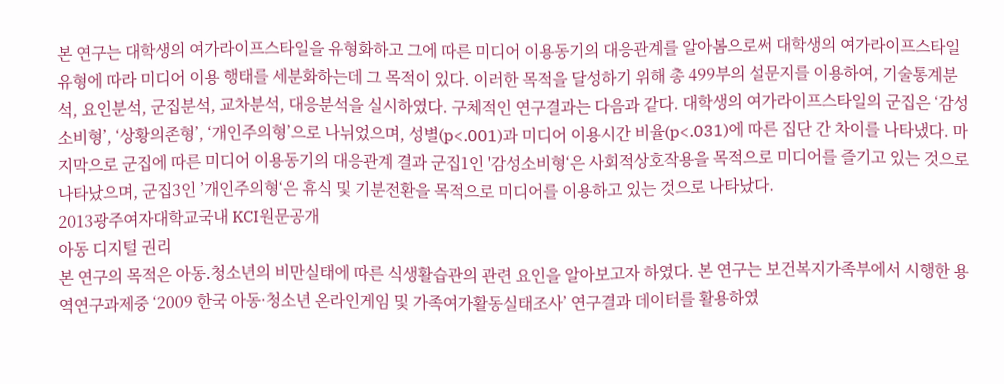본 연구는 대학생의 여가라이프스타일을 유형화하고 그에 따른 미디어 이용동기의 대응관계를 알아봄으로써 대학생의 여가라이프스타일 유형에 따라 미디어 이용 행태를 세분화하는데 그 목적이 있다. 이러한 목적을 달성하기 위해 총 499부의 설문지를 이용하여, 기술통계분석, 요인분석, 군집분석, 교차분석, 대응분석을 실시하였다. 구체적인 연구결과는 다음과 같다. 대학생의 여가라이프스타일의 군집은 ‘감성소비형’, ‘상황의존형’, ‘개인주의형’으로 나뉘었으며, 성별(p<.001)과 미디어 이용시간 비율(p<.031)에 따른 집단 간 차이를 나타냈다. 마지막으로 군집에 따른 미디어 이용동기의 대응관계 결과 군집1인 '감성소비형‘은 사회적상호작용을 목적으로 미디어를 즐기고 있는 것으로 나타났으며, 군집3인 ’개인주의형‘은 휴식 및 기분전환을 목적으로 미디어를 이용하고 있는 것으로 나타났다.
2013광주여자대학교국내 KCI원문공개
아동 디지털 권리
본 연구의 목적은 아동․청소년의 비만실태에 따른 식생활습관의 관련 요인을 알아보고자 하였다. 본 연구는 보건복지가족부에서 시행한 용역연구과제중 ‘2009 한국 아동·청소년 온라인게임 및 가족여가활동실태조사’ 연구결과 데이터를 활용하였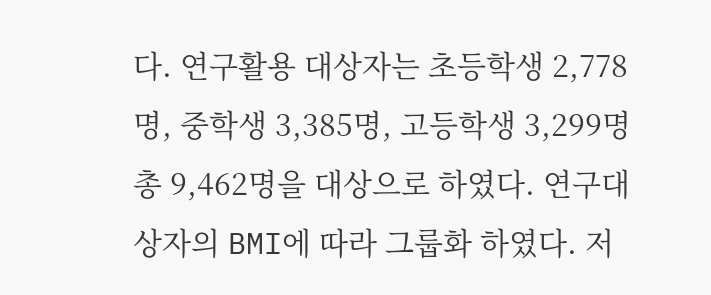다. 연구활용 대상자는 초등학생 2,778명, 중학생 3,385명, 고등학생 3,299명 총 9,462명을 대상으로 하였다. 연구대상자의 BMI에 따라 그룹화 하였다. 저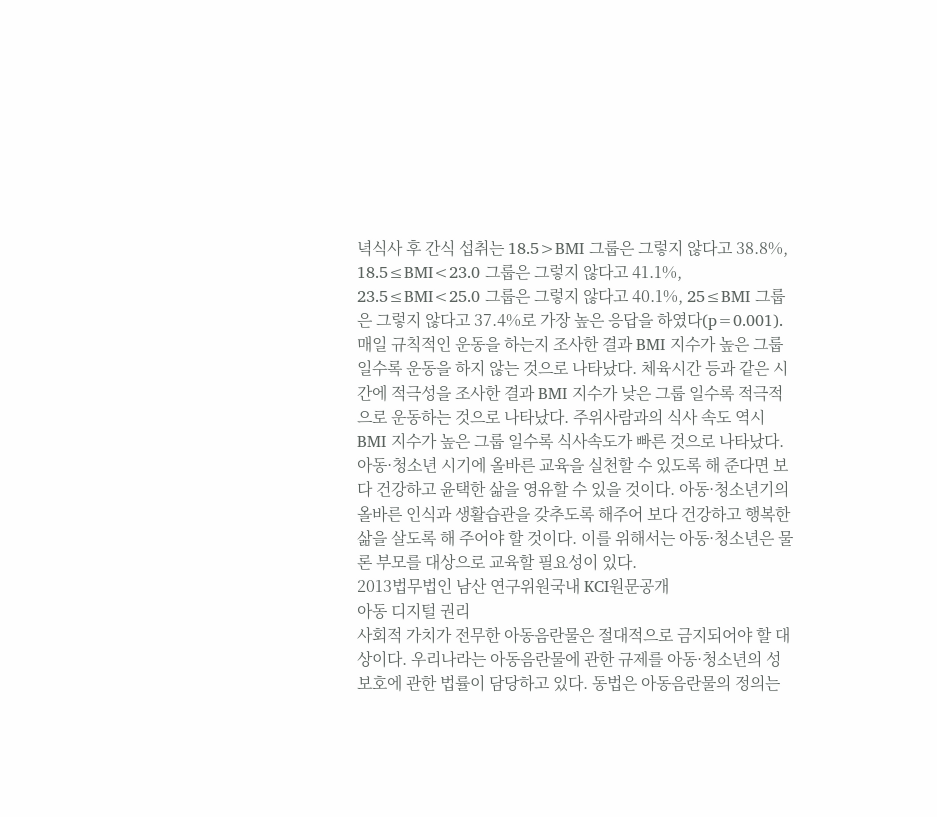녁식사 후 간식 섭취는 18.5>BMI 그룹은 그렇지 않다고 38.8%, 18.5≤BMI<23.0 그룹은 그렇지 않다고 41.1%, 23.5≤BMI<25.0 그룹은 그렇지 않다고 40.1%, 25≤BMI 그룹은 그렇지 않다고 37.4%로 가장 높은 응답을 하였다(p=0.001). 매일 규칙적인 운동을 하는지 조사한 결과 BMI 지수가 높은 그룹 일수록 운동을 하지 않는 것으로 나타났다. 체육시간 등과 같은 시간에 적극성을 조사한 결과 BMI 지수가 낮은 그룹 일수록 적극적으로 운동하는 것으로 나타났다. 주위사람과의 식사 속도 역시 BMI 지수가 높은 그룹 일수록 식사속도가 빠른 것으로 나타났다. 아동·청소년 시기에 올바른 교육을 실천할 수 있도록 해 준다면 보다 건강하고 윤택한 삶을 영유할 수 있을 것이다. 아동·청소년기의 올바른 인식과 생활습관을 갖추도록 해주어 보다 건강하고 행복한 삶을 살도록 해 주어야 할 것이다. 이를 위해서는 아동·청소년은 물론 부모를 대상으로 교육할 필요성이 있다.
2013법무법인 남산 연구위원국내 KCI원문공개
아동 디지털 권리
사회적 가치가 전무한 아동음란물은 절대적으로 금지되어야 할 대상이다. 우리나라는 아동음란물에 관한 규제를 아동·청소년의 성보호에 관한 법률이 담당하고 있다. 동법은 아동음란물의 정의는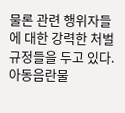물론 관련 행위자들에 대한 강력한 처벌규정들을 두고 있다. 아동음란물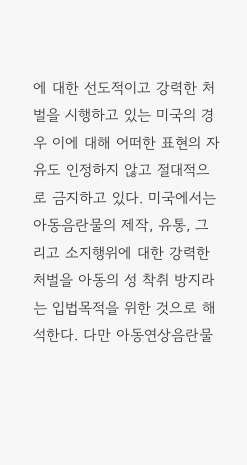에 대한 선도적이고 강력한 처벌을 시행하고 있는 미국의 경우 이에 대해 어떠한 표현의 자유도 인정하지 않고 절대적으로 금지하고 있다. 미국에서는 아동음란물의 제작, 유통, 그리고 소지행위에 대한 강력한 처벌을 아동의 성 착취 방지라는 입법목적을 위한 것으로 해석한다. 다만 아동연상음란물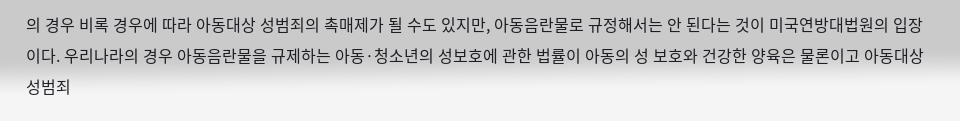의 경우 비록 경우에 따라 아동대상 성범죄의 촉매제가 될 수도 있지만, 아동음란물로 규정해서는 안 된다는 것이 미국연방대법원의 입장이다. 우리나라의 경우 아동음란물을 규제하는 아동·청소년의 성보호에 관한 법률이 아동의 성 보호와 건강한 양육은 물론이고 아동대상 성범죄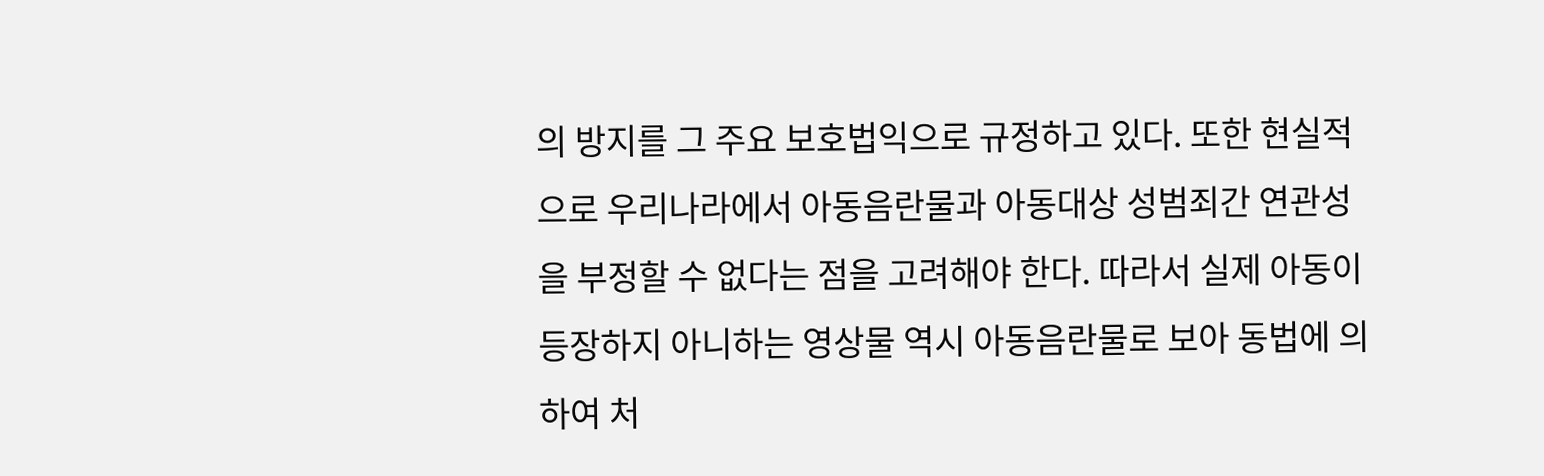의 방지를 그 주요 보호법익으로 규정하고 있다. 또한 현실적으로 우리나라에서 아동음란물과 아동대상 성범죄간 연관성을 부정할 수 없다는 점을 고려해야 한다. 따라서 실제 아동이 등장하지 아니하는 영상물 역시 아동음란물로 보아 동법에 의하여 처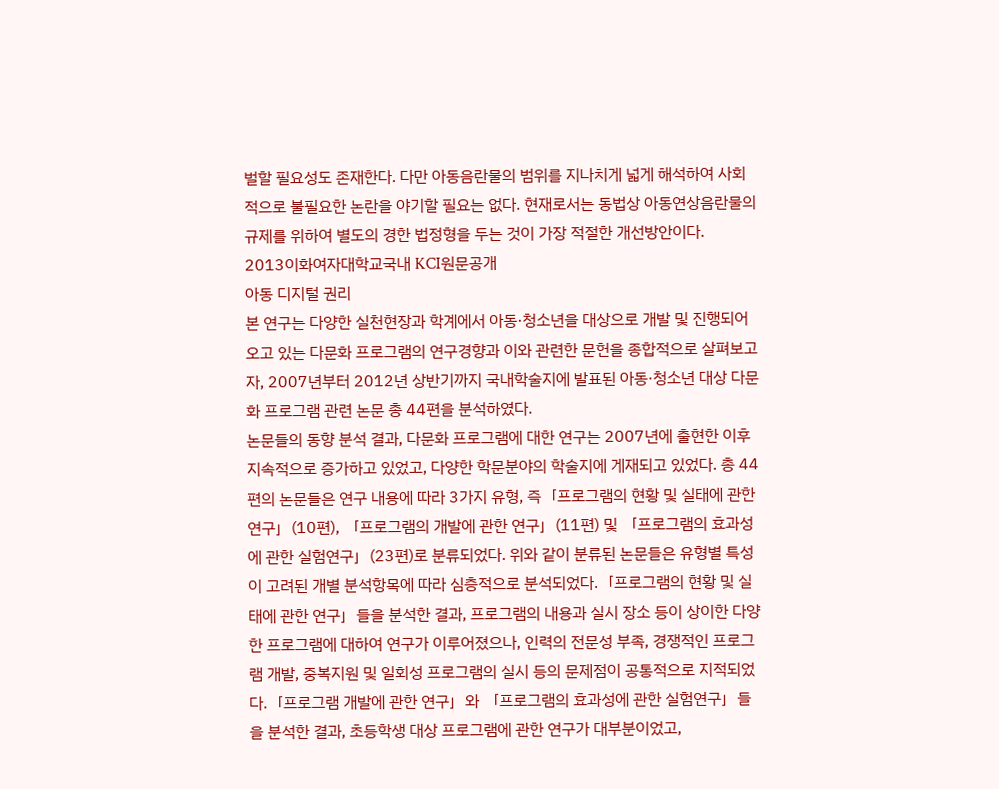벌할 필요성도 존재한다. 다만 아동음란물의 범위를 지나치게 넓게 해석하여 사회적으로 불필요한 논란을 야기할 필요는 없다. 현재로서는 동법상 아동연상음란물의 규제를 위하여 별도의 경한 법정형을 두는 것이 가장 적절한 개선방안이다.
2013이화여자대학교국내 KCI원문공개
아동 디지털 권리
본 연구는 다양한 실천현장과 학계에서 아동·청소년을 대상으로 개발 및 진행되어 오고 있는 다문화 프로그램의 연구경향과 이와 관련한 문헌을 종합적으로 살펴보고자, 2007년부터 2012년 상반기까지 국내학술지에 발표된 아동·청소년 대상 다문화 프로그램 관련 논문 총 44편을 분석하였다.
논문들의 동향 분석 결과, 다문화 프로그램에 대한 연구는 2007년에 출현한 이후 지속적으로 증가하고 있었고, 다양한 학문분야의 학술지에 게재되고 있었다. 총 44편의 논문들은 연구 내용에 따라 3가지 유형, 즉「프로그램의 현황 및 실태에 관한 연구」(10편), 「프로그램의 개발에 관한 연구」(11편) 및 「프로그램의 효과성에 관한 실험연구」(23편)로 분류되었다. 위와 같이 분류된 논문들은 유형별 특성이 고려된 개별 분석항목에 따라 심층적으로 분석되었다.「프로그램의 현황 및 실태에 관한 연구」들을 분석한 결과, 프로그램의 내용과 실시 장소 등이 상이한 다양한 프로그램에 대하여 연구가 이루어졌으나, 인력의 전문성 부족, 경쟁적인 프로그램 개발, 중복지원 및 일회성 프로그램의 실시 등의 문제점이 공통적으로 지적되었다.「프로그램 개발에 관한 연구」와 「프로그램의 효과성에 관한 실험연구」들을 분석한 결과, 초등학생 대상 프로그램에 관한 연구가 대부분이었고,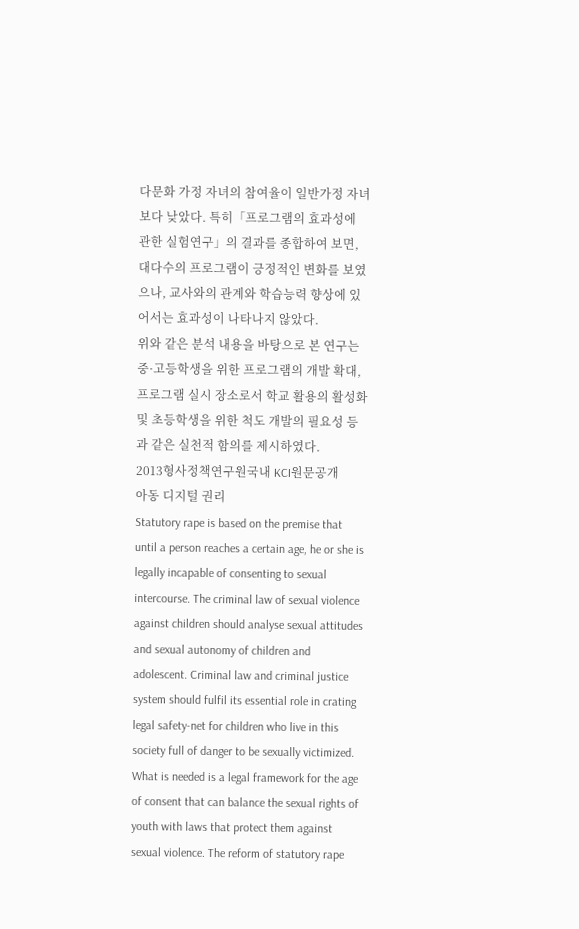다문화 가정 자녀의 참여율이 일반가정 자녀보다 낮았다. 특히「프로그램의 효과성에 관한 실험연구」의 결과를 종합하여 보면, 대다수의 프로그램이 긍정적인 변화를 보였으나, 교사와의 관계와 학습능력 향상에 있어서는 효과성이 나타나지 않았다.
위와 같은 분석 내용을 바탕으로 본 연구는 중·고등학생을 위한 프로그램의 개발 확대, 프로그램 실시 장소로서 학교 활용의 활성화 및 초등학생을 위한 척도 개발의 필요성 등과 같은 실천적 함의를 제시하였다.
2013형사정책연구원국내 KCI원문공개
아동 디지털 권리
Statutory rape is based on the premise that until a person reaches a certain age, he or she is legally incapable of consenting to sexual intercourse. The criminal law of sexual violence against children should analyse sexual attitudes and sexual autonomy of children and adolescent. Criminal law and criminal justice system should fulfil its essential role in crating legal safety-net for children who live in this society full of danger to be sexually victimized.
What is needed is a legal framework for the age of consent that can balance the sexual rights of youth with laws that protect them against sexual violence. The reform of statutory rape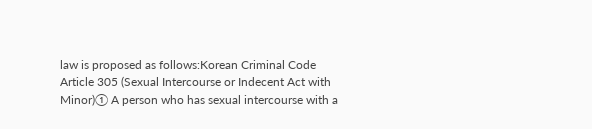law is proposed as follows:Korean Criminal Code Article 305 (Sexual Intercourse or Indecent Act with Minor)① A person who has sexual intercourse with a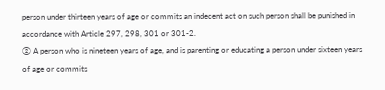person under thirteen years of age or commits an indecent act on such person shall be punished in accordance with Article 297, 298, 301 or 301-2.
② A person who is nineteen years of age, and is parenting or educating a person under sixteen years of age or commits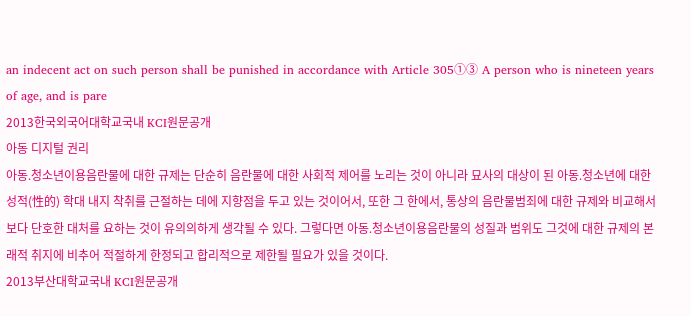an indecent act on such person shall be punished in accordance with Article 305①③ A person who is nineteen years of age, and is pare
2013한국외국어대학교국내 KCI원문공개
아동 디지털 권리
아동․청소년이용음란물에 대한 규제는 단순히 음란물에 대한 사회적 제어를 노리는 것이 아니라 묘사의 대상이 된 아동․청소년에 대한 성적(性的) 학대 내지 착취를 근절하는 데에 지향점을 두고 있는 것이어서, 또한 그 한에서, 통상의 음란물범죄에 대한 규제와 비교해서 보다 단호한 대처를 요하는 것이 유의의하게 생각될 수 있다. 그렇다면 아동․청소년이용음란물의 성질과 범위도 그것에 대한 규제의 본래적 취지에 비추어 적절하게 한정되고 합리적으로 제한될 필요가 있을 것이다.
2013부산대학교국내 KCI원문공개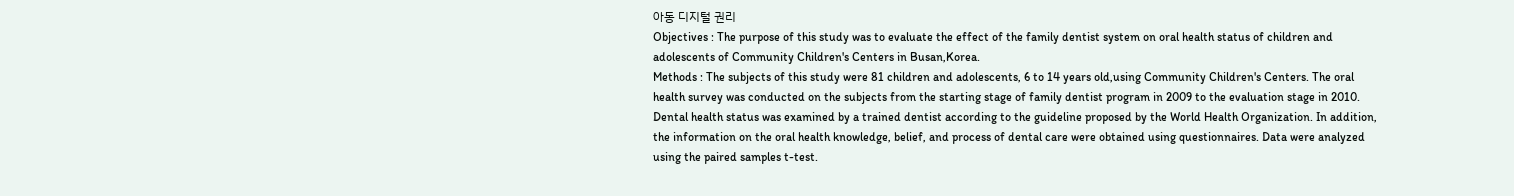아동 디지털 권리
Objectives : The purpose of this study was to evaluate the effect of the family dentist system on oral health status of children and adolescents of Community Children's Centers in Busan,Korea.
Methods : The subjects of this study were 81 children and adolescents, 6 to 14 years old,using Community Children's Centers. The oral health survey was conducted on the subjects from the starting stage of family dentist program in 2009 to the evaluation stage in 2010. Dental health status was examined by a trained dentist according to the guideline proposed by the World Health Organization. In addition, the information on the oral health knowledge, belief, and process of dental care were obtained using questionnaires. Data were analyzed using the paired samples t-test.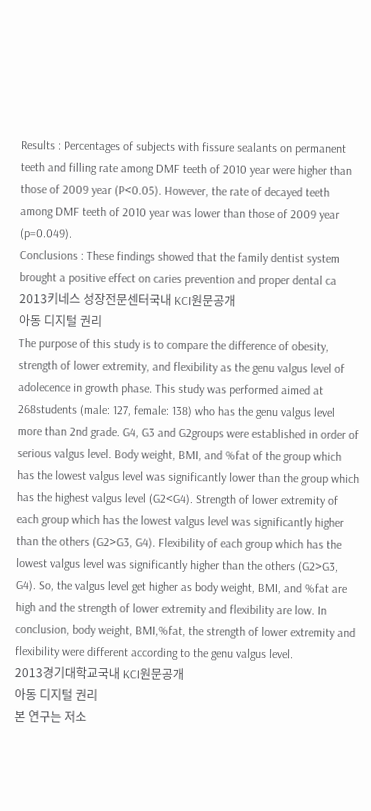Results : Percentages of subjects with fissure sealants on permanent teeth and filling rate among DMF teeth of 2010 year were higher than those of 2009 year (P<0.05). However, the rate of decayed teeth among DMF teeth of 2010 year was lower than those of 2009 year (p=0.049).
Conclusions : These findings showed that the family dentist system brought a positive effect on caries prevention and proper dental ca
2013키네스 성장전문센터국내 KCI원문공개
아동 디지털 권리
The purpose of this study is to compare the difference of obesity, strength of lower extremity, and flexibility as the genu valgus level of adolecence in growth phase. This study was performed aimed at 268students (male: 127, female: 138) who has the genu valgus level more than 2nd grade. G4, G3 and G2groups were established in order of serious valgus level. Body weight, BMI, and %fat of the group which has the lowest valgus level was significantly lower than the group which has the highest valgus level (G2<G4). Strength of lower extremity of each group which has the lowest valgus level was significantly higher than the others (G2>G3, G4). Flexibility of each group which has the lowest valgus level was significantly higher than the others (G2>G3, G4). So, the valgus level get higher as body weight, BMI, and %fat are high and the strength of lower extremity and flexibility are low. In conclusion, body weight, BMI,%fat, the strength of lower extremity and flexibility were different according to the genu valgus level.
2013경기대학교국내 KCI원문공개
아동 디지털 권리
본 연구는 저소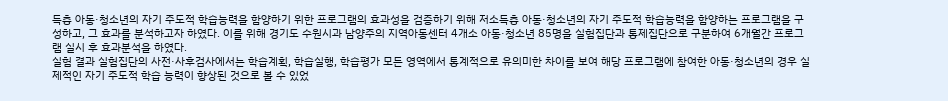득층 아동·청소년의 자기 주도적 학습능력을 함양하기 위한 프로그램의 효과성을 검증하기 위해 저소득층 아동·청소년의 자기 주도적 학습능력을 함양하는 프로그램을 구성하고, 그 효과를 분석하고자 하였다. 이를 위해 경기도 수원시과 남양주의 지역아동센터 4개소 아동·청소년 85명을 실험집단과 통제집단으로 구분하여 6개월간 프로그램 실시 후 효과분석을 하였다.
실험 결과 실험집단의 사전·사후검사에서는 학습계획, 학습실행, 학습평가 모든 영역에서 통계적으로 유의미한 차이를 보여 해당 프로그램에 참여한 아동·청소년의 경우 실제적인 자기 주도적 학습 능력이 향상된 것으로 볼 수 있었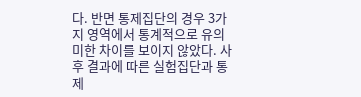다. 반면 통제집단의 경우 3가지 영역에서 통계적으로 유의미한 차이를 보이지 않았다. 사후 결과에 따른 실험집단과 통제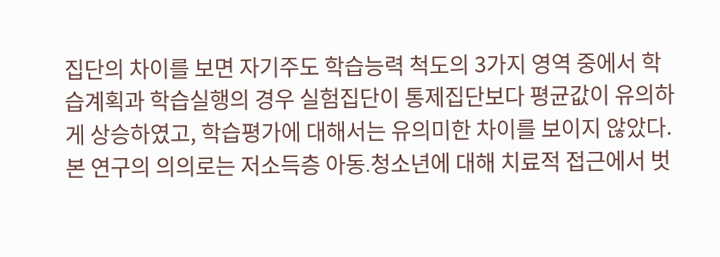집단의 차이를 보면 자기주도 학습능력 척도의 3가지 영역 중에서 학습계획과 학습실행의 경우 실험집단이 통제집단보다 평균값이 유의하게 상승하였고, 학습평가에 대해서는 유의미한 차이를 보이지 않았다.
본 연구의 의의로는 저소득층 아동․청소년에 대해 치료적 접근에서 벗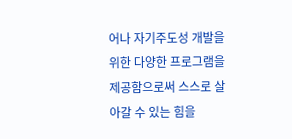어나 자기주도성 개발을 위한 다양한 프로그램을 제공함으로써 스스로 살아갈 수 있는 힘을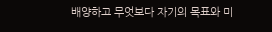배양하고 무엇보다 자기의 목표와 미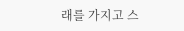래를 가지고 스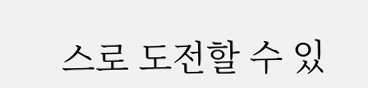스로 도전할 수 있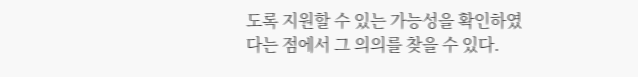도록 지원할 수 있는 가능성을 확인하였다는 점에서 그 의의를 찾을 수 있다.